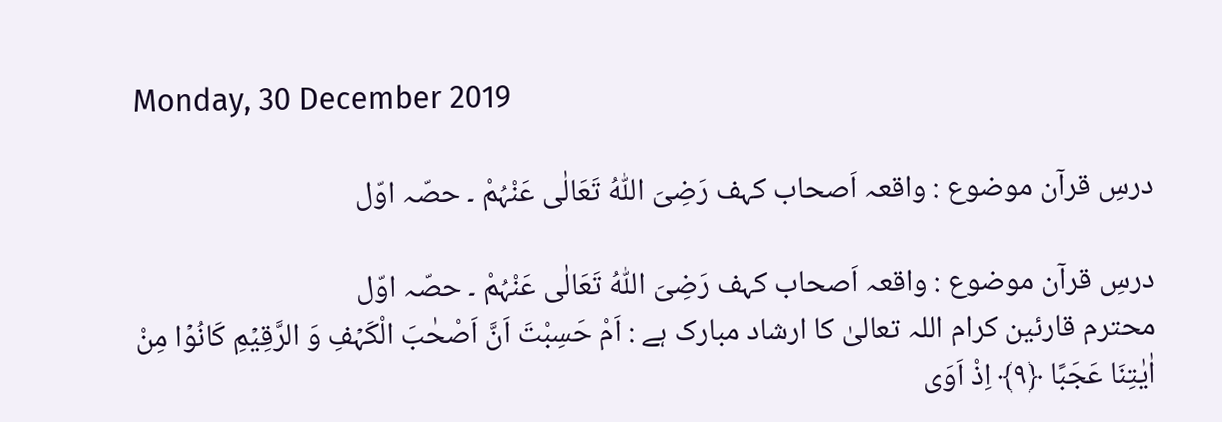Monday, 30 December 2019

درسِ قرآن موضوع : واقعہ اَصحاب کہف رَضِیَ اللّٰہُ تَعَالٰی عَنْہُمْ ۔ حصّہ اوّل

درسِ قرآن موضوع : واقعہ اَصحاب کہف رَضِیَ اللّٰہُ تَعَالٰی عَنْہُمْ ۔ حصّہ اوّل
محترم قارئین کرام اللہ تعالیٰ کا ارشاد مبارک ہے : اَمْ حَسِبْتَ اَنَّ اَصْحٰبَ الْکَہۡفِ وَ الرَّقِیۡمِ کَانُوۡا مِنْ اٰیٰتِنَا عَجَبًا ﴿۹﴾ اِذْ اَوَی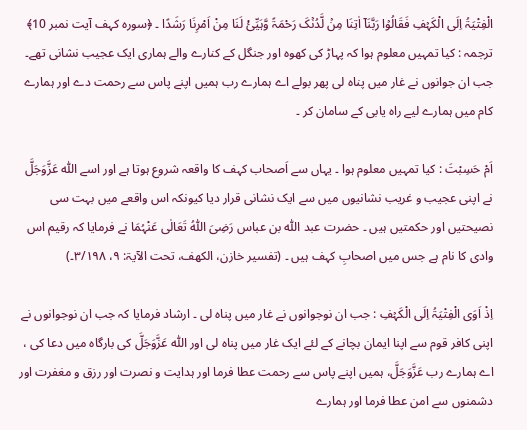الْفِتْیَۃُ اِلَی الْکَہۡفِ فَقَالُوۡا رَبَّنَاۤ اٰتِنَا مِنۡ لَّدُنۡکَ رَحْمَۃً وَّہَیِّئْ لَنَا مِنْ اَمْرِنَا رَشَدًا ۔ ﴿سورہ کہف آیت نمبر 10﴾
ترجمہ : کیا تمہیں معلوم ہوا کہ پہاڑ کی کھوہ اور جنگل کے کنارے والے ہماری ایک عجیب نشانی تھے۔ جب ان جوانوں نے غار میں پناہ لی پھر بولے اے ہمارے رب ہمیں اپنے پاس سے رحمت دے اور ہمارے کام میں ہمارے لیے راہ یابی کے سامان کر ۔

اَمْ حَسِبْتَ : کیا تمہیں معلوم ہوا ۔ یہاں سے اَصحاب کہف کا واقعہ شروع ہوتا ہے اور اسے اللّٰہ عَزَّوَجَلَّ نے اپنی عجیب و غریب نشانیوں میں سے ایک نشانی قرار دیا کیونکہ اس واقعے میں بہت سی نصیحتیں اور حکمتیں ہیں ۔ حضرت عبد اللّٰہ بن عباس رَضِیَ اللّٰہُ تَعَالٰی عَنْہُمَا نے فرمایا کہ رقیم اس وادی کا نام ہے جس میں اصحابِ کہف ہیں ۔ (تفسیر خازن، الکھف، تحت الآیۃ: ۹، ۳/۱۹۸۔)

اِذْ اَوَی الْفِتْیَۃُ اِلَی الْکَہۡفِ : جب ان نوجوانوں نے غار میں پناہ لی ۔ ارشاد فرمایا کہ جب ان نوجوانوں نے اپنی کافر قوم سے اپنا ایمان بچانے کے لئے ایک غار میں پناہ لی اور اللّٰہ عَزَّوَجَلَّ کی بارگاہ میں دعا کی ، اے ہمارے رب عَزَّوَجَلَّ، ہمیں اپنے پاس سے رحمت عطا فرما اور ہدایت و نصرت اور رزق و مغفرت اور دشمنوں سے امن عطا فرما اور ہمارے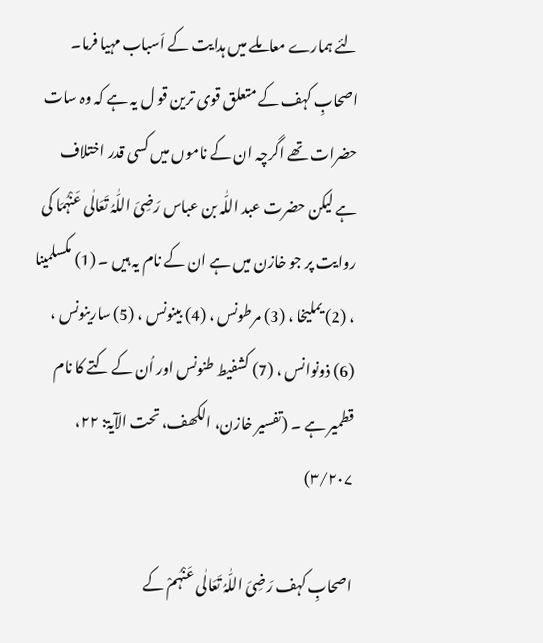لئے ہمارے معاملے میں ہدایت کے اَسباب مہیا فرما۔ اصحابِ کہف کے متعلق قوی ترین قو ل یہ ہے کہ وہ سات حضرات تھے اگرچہ ان کے ناموں میں کسی قدر اختلاف ہے لیکن حضرت عبد اللّٰہ بن عباس رَضِیَ اللّٰہُ تَعَالٰی عَنْہُمَا کی روایت پر جو خازن میں ہے ان کے نام یہ ہیں ۔ (1) مکسلمینا ، (2) یملیخا ، (3) مرطونس ، (4) بینونس ، (5) سارینونس ، (6) ذونوانس ، (7) کشفیط طنونس اور اُن کے کتے کا نام قطمیر ہے ۔ (تفسیر خازن، الکھف، تحت الآیۃ: ۲۲، ۳/۲۰۷)

اصحابِ کہف رَضِیَ اللّٰہُ تَعَالٰی عَنْہُمْ کے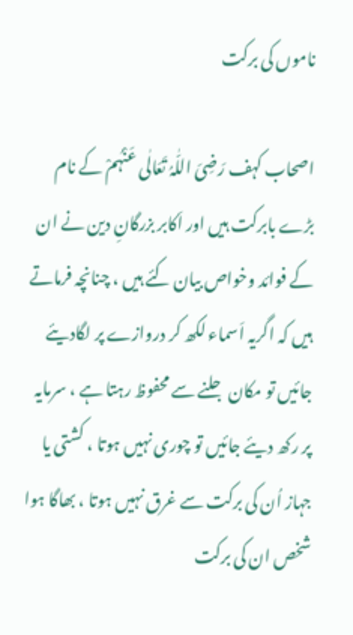ناموں کی برکت

اصحاب کہف رَضِیَ اللّٰہُ تَعَالٰی عَنْہُمْ کے نام بڑے بابرکت ہیں اور اَکابر بزرگانِ دین نے ان کے فوائد وخواص بیان کئے ہیں ، چنانچہ فرماتے ہیں کہ اگریہ اَسماء لکھ کر دروازے پر لگادیئے جائیں تو مکان جلنے سے محفوظ رہتا ہے ، سرمایہ پر رکھ دیئے جائیں تو چوری نہیں ہوتا ، کشتی یا جہاز اُن کی برکت سے غرق نہیں ہوتا ، بھاگا ہوا شخص ان کی برکت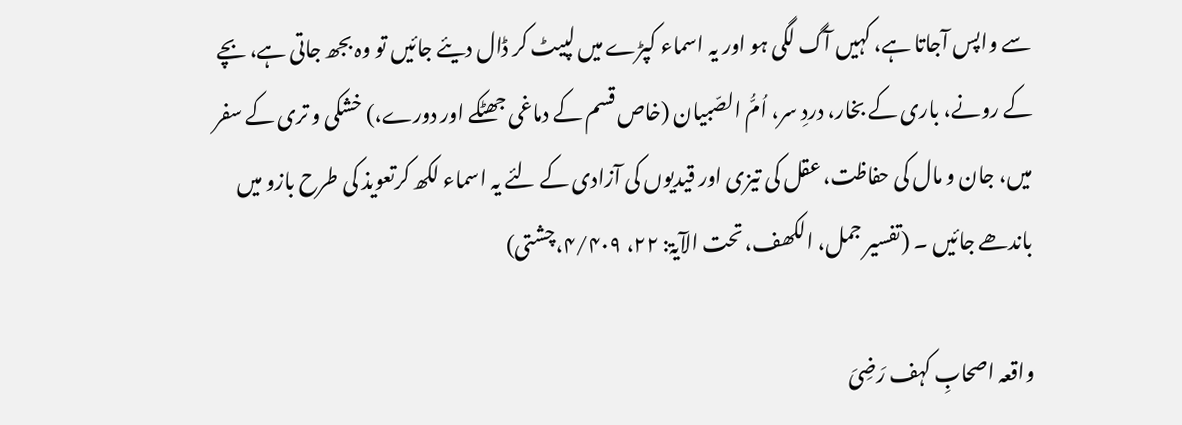سے واپس آجاتا ہے، کہیں آگ لگی ہو اور یہ اسماء کپڑے میں لپیٹ کر ڈال دیئے جائیں تو وہ بجھ جاتی ہے، بچے کے رونے، باری کے بخار، دردِ سر، اُمُّ الصّبیان (خاص قسم کے دماغی جھٹکے اور دورے،) خشکی و تری کے سفر میں، جان و مال کی حفاظت، عقل کی تیزی اور قیدیوں کی آزادی کے لئے یہ اسماء لکھ کرتعویذ کی طرح بازو میں باندھے جائیں ۔ (تفسیر جمل، الکھف، تحت الآیۃ: ۲۲، ۴/۴۰۹،چشتی)

واقعہ اصحابِ کہف رَضِیَ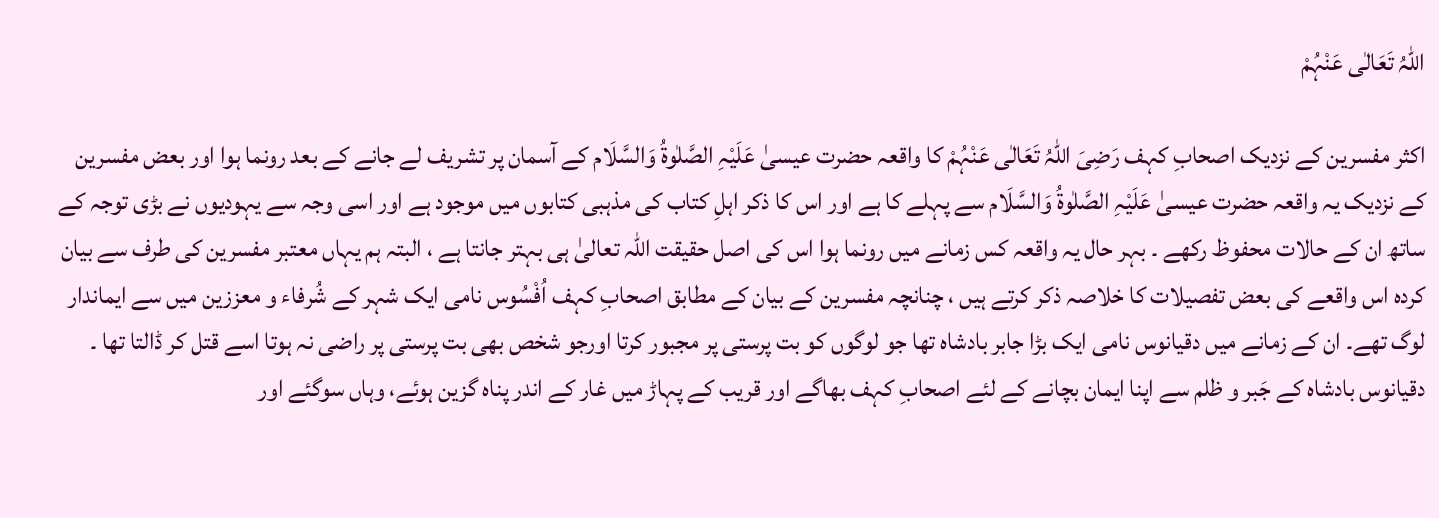اللّٰہُ تَعَالٰی عَنْہُمْ

اکثر مفسرین کے نزدیک اصحابِ کہف رَضِیَ اللّٰہُ تَعَالٰی عَنْہُمْ کا واقعہ حضرت عیسیٰ عَلَیْہِ الصَّلٰوۃُ وَالسَّلَام کے آسمان پر تشریف لے جانے کے بعد رونما ہوا اور بعض مفسرین کے نزدیک یہ واقعہ حضرت عیسیٰ عَلَیْہِ الصَّلٰوۃُ وَالسَّلَام سے پہلے کا ہے اور اس کا ذکر اہلِ کتاب کی مذہبی کتابوں میں موجود ہے اور اسی وجہ سے یہودیوں نے بڑی توجہ کے ساتھ ان کے حالات محفوظ رکھے ۔ بہر حال یہ واقعہ کس زمانے میں رونما ہوا اس کی اصل حقیقت اللّٰہ تعالیٰ ہی بہتر جانتا ہے ، البتہ ہم یہاں معتبر مفسرین کی طرف سے بیان کردہ اس واقعے کی بعض تفصیلات کا خلاصہ ذکر کرتے ہیں ، چنانچہ مفسرین کے بیان کے مطابق اصحابِ کہف اُفْسُوس نامی ایک شہر کے شُرفاء و معززین میں سے ایماندار لوگ تھے۔ ان کے زمانے میں دقیانوس نامی ایک بڑا جابر بادشاہ تھا جو لوگوں کو بت پرستی پر مجبور کرتا اورجو شخص بھی بت پرستی پر راضی نہ ہوتا اسے قتل کر ڈالتا تھا ۔ دقیانوس بادشاہ کے جَبر و ظلم سے اپنا ایمان بچانے کے لئے اصحابِ کہف بھاگے اور قریب کے پہاڑ میں غار کے اندر پناہ گزین ہوئے، وہاں سوگئے اور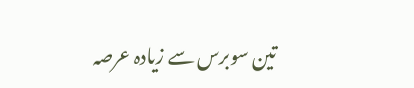تین سوبرس سے زیادہ عرصہ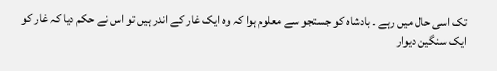تک اسی حال میں رہے ۔ بادشاہ کو جستجو سے معلوم ہوا کہ وہ ایک غار کے اندر ہیں تو اس نے حکم دیا کہ غار کو ایک سنگین دیوار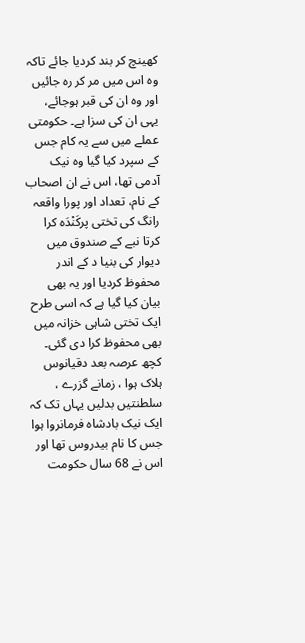کھینچ کر بند کردیا جائے تاکہ وہ اس میں مر کر رہ جائیں اور وہ ان کی قبر ہوجائے، یہی ان کی سزا ہے۔ حکومتی عملے میں سے یہ کام جس کے سپرد کیا گیا وہ نیک آدمی تھا، اس نے ان اصحاب کے نام، تعداد اور پورا واقعہ رانگ کی تختی پرکَنْدَہ کرا کرتا نبے کے صندوق میں دیوار کی بنیا د کے اندر محفوظ کردیا اور یہ بھی بیان کیا گیا ہے کہ اسی طرح ایک تختی شاہی خزانہ میں بھی محفوظ کرا دی گئی۔ کچھ عرصہ بعد دقیانوس ہلاک ہوا ، زمانے گزرے ، سلطنتیں بدلیں یہاں تک کہ ایک نیک بادشاہ فرمانروا ہوا جس کا نام بیدروس تھا اور اس نے 68 سال حکومت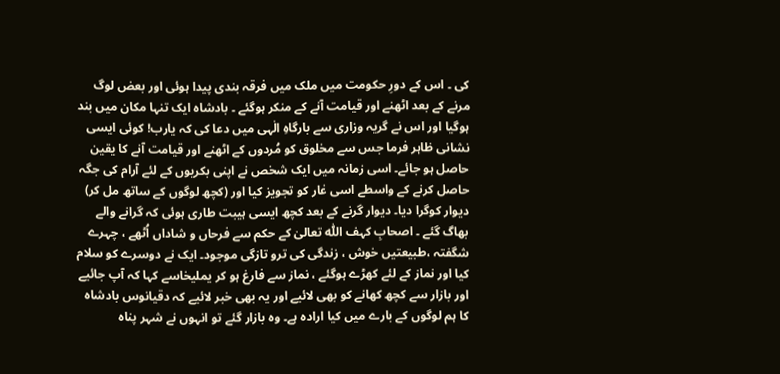کی ۔ اس کے دورِ حکومت میں ملک میں فرقہ بندی پیدا ہوئی اور بعض لوگ مرنے کے بعد اٹھنے اور قیامت آنے کے منکر ہوگئے ۔ بادشاہ ایک تنہا مکان میں بند ہوگیا اور اس نے گریہ وزاری سے بارگاہِ الٰہی میں دعا کی کہ یارب! کوئی ایسی نشانی ظاہر فرما جس سے مخلوق کو مُردوں کے اٹھنے اور قیامت آنے کا یقین حاصل ہو جائے۔ اسی زمانہ میں ایک شخص نے اپنی بکریوں کے لئے آرام کی جگہ حاصل کرنے کے واسطے اسی غار کو تجویز کیا اور (کچھ لوگوں کے ساتھ مل کر) دیوار کوگرا دیا۔ دیوار گرنے کے بعد کچھ ایسی ہیبت طاری ہوئی کہ گرانے والے بھاگ گئے ۔ اصحابِ کہف اللّٰہ تعالیٰ کے حکم سے فرحاں و شاداں اُٹھے ، چہرے شگفتہ ،طبیعتیں خوش ، زندگی کی ترو تازگی موجود۔ ایک نے دوسرے کو سلام کیا اور نماز کے لئے کھڑے ہوگئے ، نماز سے فارغ ہو کر یملیخاسے کہا کہ آپ جائیے اور بازار سے کچھ کھانے کو بھی لائیے اور یہ بھی خبر لائیے کہ دقیانوس بادشاہ کا ہم لوگوں کے بارے میں کیا ارادہ ہے۔ وہ بازار گئے تو انہوں نے شہر پناہ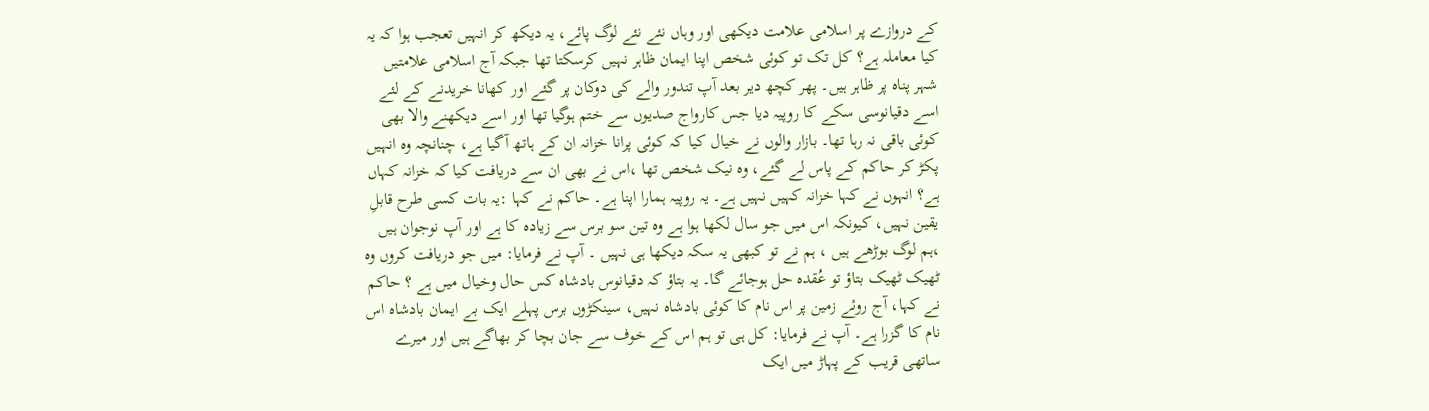کے دروازے پر اسلامی علامت دیکھی اور وہاں نئے نئے لوگ پائے، یہ دیکھ کر انہیں تعجب ہوا کہ یہ کیا معاملہ ہے؟ کل تک تو کوئی شخص اپنا ایمان ظاہر نہیں کرسکتا تھا جبکہ آج اسلامی علامتیں شہر پناہ پر ظاہر ہیں۔ پھر کچھ دیر بعد آپ تندور والے کی دوکان پر گئے اور کھانا خریدنے کے لئے اسے دقیانوسی سکے کا روپیہ دیا جس کارواج صدیوں سے ختم ہوگیا تھا اور اسے دیکھنے والا بھی کوئی باقی نہ رہا تھا۔ بازار والوں نے خیال کیا کہ کوئی پرانا خزانہ ان کے ہاتھ آگیا ہے، چنانچہ وہ انہیں پکڑ کر حاکم کے پاس لے گئے، وہ نیک شخص تھا ،اس نے بھی ان سے دریافت کیا کہ خزانہ کہاں ہے؟ انہوں نے کہا خزانہ کہیں نہیں ہے۔ یہ روپیہ ہمارا اپنا ہے۔ حاکم نے کہا :یہ بات کسی طرح قابلِ یقین نہیں، کیونکہ اس میں جو سال لکھا ہوا ہے وہ تین سو برس سے زیادہ کا ہے اور آپ نوجوان ہیں ،ہم لوگ بوڑھے ہیں ، ہم نے تو کبھی یہ سکہ دیکھا ہی نہیں ۔ آپ نے فرمایا: میں جو دریافت کروں وہ ٹھیک ٹھیک بتاؤ تو عُقدہ حل ہوجائے گا۔ یہ بتاؤ کہ دقیانوس بادشاہ کس حال وخیال میں ہے ؟ حاکم نے کہا، آج روئے زمین پر اس نام کا کوئی بادشاہ نہیں، سینکڑوں برس پہلے ایک بے ایمان بادشاہ اس نام کا گزرا ہے۔ آپ نے فرمایا: کل ہی تو ہم اس کے خوف سے جان بچا کر بھاگے ہیں اور میرے ساتھی قریب کے پہاڑ میں ایک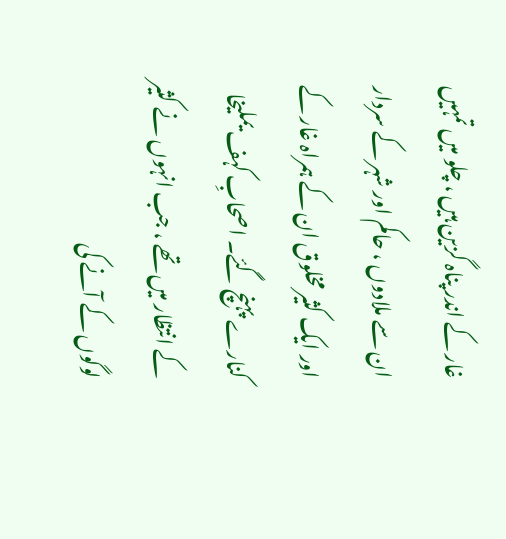غار کے اندر پناہ گزین ہیں ، چلو میں تمہیں ان سے ملادوں ، حاکم اور شہر کے سردار اور ایک کثیر مخلوق ان کے ہمراہ غار کے کنارے پہنچ گئے۔ اصحابِ کہف یملیخا کے انتظار میں تھے ، جب انہوں نے کثیر لوگوں کے آنے کی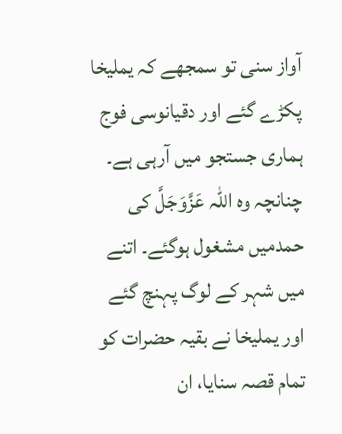آواز سنی تو سمجھے کہ یملیخا پکڑے گئے اور دقیانوسی فوج ہماری جستجو میں آرہی ہے۔ چنانچہ وہ اللّٰہ عَزَّوَجَلَّ کی حمدمیں مشغول ہوگئے۔ اتنے میں شہر کے لوگ پہنچ گئے اور یملیخا نے بقیہ حضرات کو تمام قصہ سنایا، ان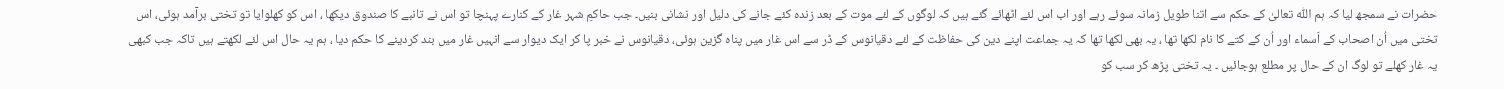حضرات نے سمجھ لیا کہ ہم اللّٰہ تعالیٰ کے حکم سے اتنا طویل زمانہ سوئے رہے اور اب اس لئے اٹھائے گئے ہیں کہ لوگوں کے لئے موت کے بعد زندہ کئے جانے کی دلیل اور نشانی بنیں۔ جب حاکمِ شہر غار کے کنارے پہنچا تو اس نے تانبے کا صندوق دیکھا ، اس کو کھلوایا تو تختی برآمد ہوئی، اس تختی میں اُن اصحاب کے اَسماء اور اُن کے کتے کا نام لکھا تھا ، یہ بھی لکھا تھا کہ یہ جماعت اپنے دین کی حفاظت کے لئے دقیانوس کے ڈر سے اس غار میں پناہ گزین ہوئی، دقیانوس نے خبر پا کر ایک دیوار سے انہیں غار میں بند کردینے کا حکم دیا ، ہم یہ حال اس لئے لکھتے ہیں تاکہ جب کبھی یہ غار کھلے تو لوگ ان کے حال پر مطلع ہوجائیں ۔ یہ تختی پڑھ کر سب کو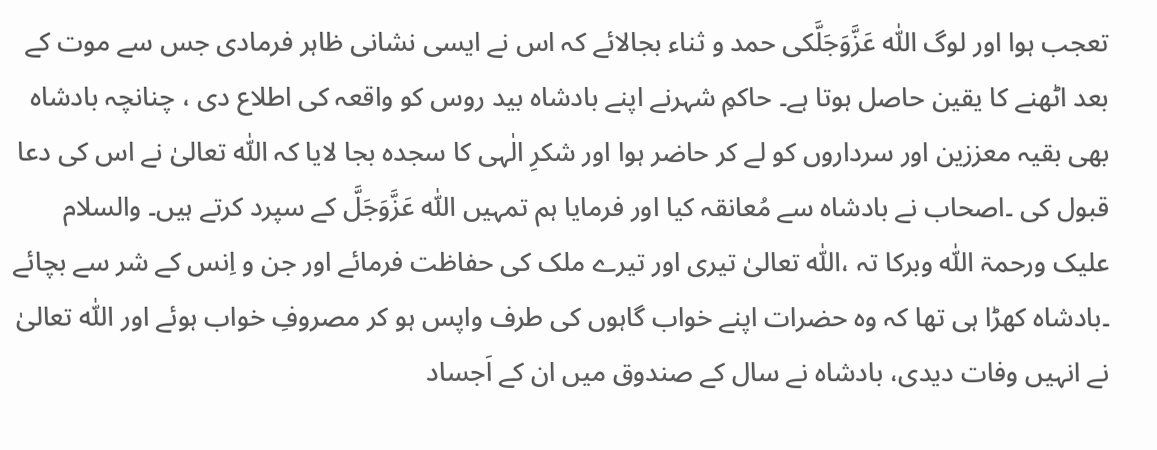تعجب ہوا اور لوگ اللّٰہ عَزَّوَجَلَّکی حمد و ثناء بجالائے کہ اس نے ایسی نشانی ظاہر فرمادی جس سے موت کے بعد اٹھنے کا یقین حاصل ہوتا ہے۔ حاکمِ شہرنے اپنے بادشاہ بید روس کو واقعہ کی اطلاع دی ، چنانچہ بادشاہ بھی بقیہ معززین اور سرداروں کو لے کر حاضر ہوا اور شکرِ الٰہی کا سجدہ بجا لایا کہ اللّٰہ تعالیٰ نے اس کی دعا قبول کی ۔اصحاب نے بادشاہ سے مُعانقہ کیا اور فرمایا ہم تمہیں اللّٰہ عَزَّوَجَلَّ کے سپرد کرتے ہیں۔ والسلام علیک ورحمۃ اللّٰہ وبرکا تہ ،اللّٰہ تعالیٰ تیری اور تیرے ملک کی حفاظت فرمائے اور جن و اِنس کے شر سے بچائے ۔بادشاہ کھڑا ہی تھا کہ وہ حضرات اپنے خواب گاہوں کی طرف واپس ہو کر مصروفِ خواب ہوئے اور اللّٰہ تعالیٰ نے انہیں وفات دیدی، بادشاہ نے سال کے صندوق میں ان کے اَجساد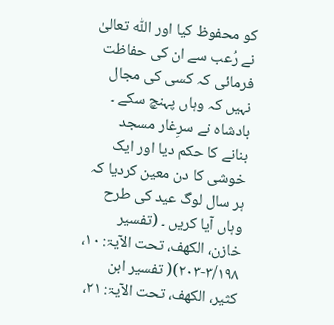کو محفوظ کیا اور اللّٰہ تعالیٰ نے رُعب سے ان کی حفاظت فرمائی کہ کسی کی مجال نہیں کہ وہاں پہنچ سکے ۔ بادشاہ نے سرِغار مسجد بنانے کا حکم دیا اور ایک خوشی کا دن معین کردیا کہ ہر سال لوگ عید کی طرح وہاں آیا کریں ۔ (تفسیر خازن، الکھف، تحت الآیۃ: ۱۰، ۳/۱۹۸-۲۰۳)( تفسیر ابن کثیر، الکھف، تحت الآیۃ: ۲۱،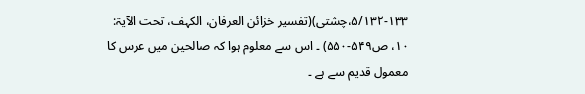۵/۱۳۲-۱۳۳،چشتی)(تفسیر خزائن العرفان، الکہف، تحت الآیۃ: ۱۰، ص۵۴۹-۵۵۰) ۔ اس سے معلوم ہوا کہ صالحین میں عرس کا معمول قدیم سے ہے ۔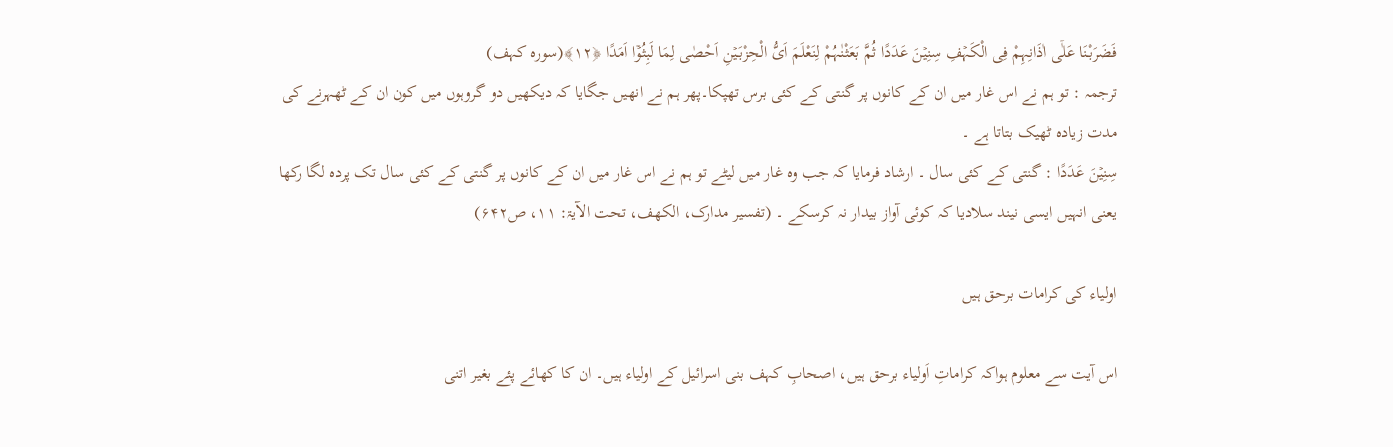فَضَرَبْنَا عَلٰۤی اٰذَانِہِمْ فِی الْکَہۡفِ سِنِیۡنَ عَدَدًا ثُمَّ بَعَثْنٰہُمْ لِنَعْلَمَ اَیُّ الْحِزْبَیۡنِ اَحْصٰی لِمَا لَبِثُوۡۤا اَمَدًا ﴿۱۲﴾(سورہ کہف)
ترجمہ : تو ہم نے اس غار میں ان کے کانوں پر گنتی کے کئی برس تھپکا۔پھر ہم نے انھیں جگایا کہ دیکھیں دو گروہوں میں کون ان کے ٹھہرنے کی مدت زیادہ ٹھیک بتاتا ہے ۔
سِنِیۡنَ عَدَدًا : گنتی کے کئی سال ۔ ارشاد فرمایا کہ جب وہ غار میں لیٹے تو ہم نے اس غار میں ان کے کانوں پر گنتی کے کئی سال تک پردہ لگا رکھا یعنی انہیں ایسی نیند سلادیا کہ کوئی آواز بیدار نہ کرسکے ۔ (تفسیر مدارک، الکھف، تحت الآیۃ: ۱۱، ص۶۴۲)

اولیاء کی کرامات برحق ہیں

اس آیت سے معلوم ہواکہ کراماتِ اَولیاء برحق ہیں، اصحابِ کہف بنی اسرائیل کے اولیاء ہیں۔ ان کا کھائے پئے بغیر اتنی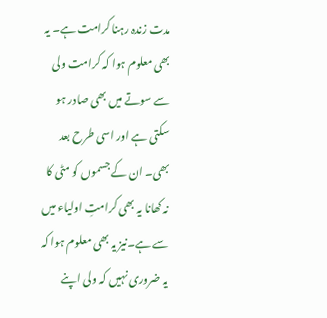مدت زندہ رہنا کرامت ہے۔ یہ بھی معلوم ہوا کہ کرامت ولی سے سوتے میں بھی صادر ہو سکتی ہے اور اسی طرح بعد بھی۔ ان کے جسموں کو مٹی کا نہ کھانا یہ بھی کرامتِ اولیاء میں سے ہے۔نیز یہ بھی معلوم ہوا کہ یہ ضروری نہیں کہ ولی اپنے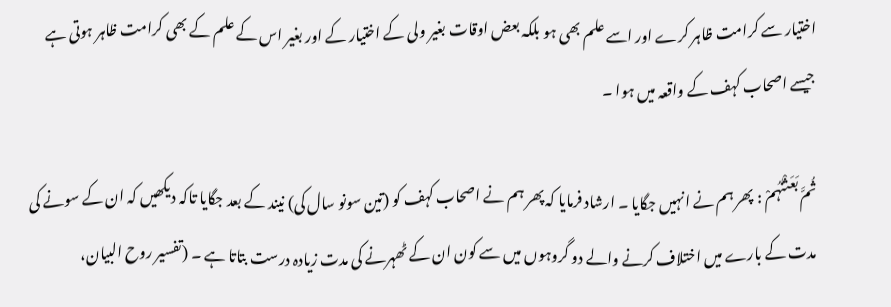اختیار سے کرامت ظاہر کرے اور اسے علم بھی ہو بلکہ بعض اوقات بغیر ولی کے اختیار کے اور بغیر اس کے علم کے بھی کرامت ظاہر ہوتی ہے جیسے اصحاب کہف کے واقعہ میں ہوا ۔

ثُمَّ بَعَثْنٰہُمْ : پھر ہم نے انہیں جگایا ۔ ارشاد فرمایا کہ پھر ہم نے اصحاب کہف کو (تین سونو سال کی) نیند کے بعد جگایا تاکہ دیکھیں کہ ان کے سونے کی مدت کے بارے میں اختلاف کرنے والے دو گروہوں میں سے کون ان کے ٹھہرنے کی مدت زیادہ درست بتاتا ہے ۔ (تفسیر روح البیان،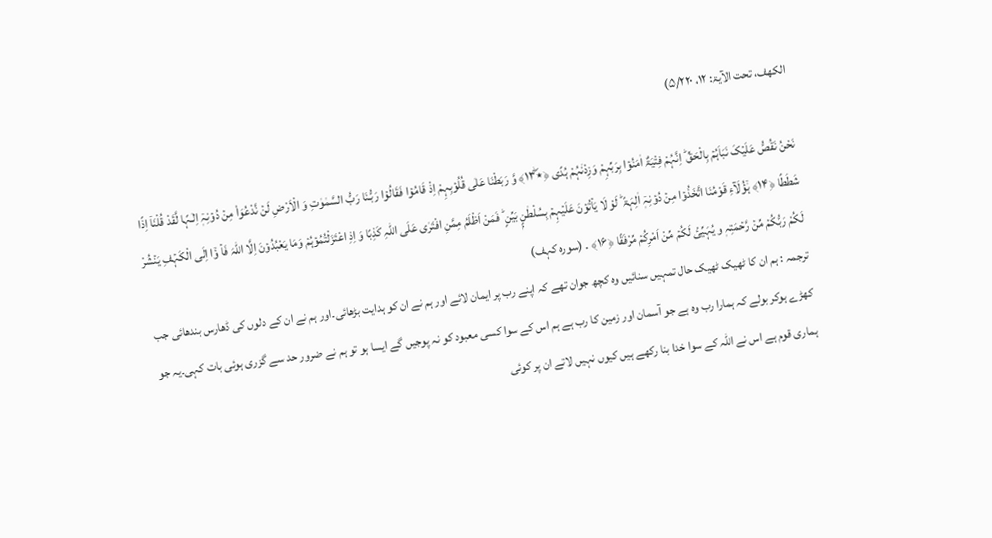الکھف، تحت الآیۃ: ۱۲، ۵/۲۲۰)

نَحْنُ نَقُصُّ عَلَیۡکَ نَبَاَہُمۡ بِالْحَقِّ ؕ اِنَّہُمْ فِتْیَۃٌ اٰمَنُوۡا بِرَبِّہِمْ وَزِدْنٰہُمْ ہُدًی ﴿٭ۖ۱۳﴾ وَّ رَبَطْنَا عَلٰی قُلُوۡبِہِمْ اِذْ قَامُوۡا فَقَالُوۡا رَبُّـنَا رَبُّ السَّمٰوٰتِ وَ الْاَرْضِ لَنۡ نَّدْعُوَا۠ مِنۡ دُوۡنِہٖۤ اِلٰـہًا لَّقَدْ قُلْنَاۤ اِذًا شَطَطًا ﴿۱۴﴾ ہٰۤؤُلَآءِ قَوْمُنَا اتَّخَذُوۡا مِنۡ دُوۡنِہٖۤ اٰلِہَۃً ؕ لَوْ لَا یَاۡتُوۡنَ عَلَیۡہِمۡ بِسُلْطٰنٍۭ بَیِّنٍ ؕ فَمَنْ اَظْلَمُ مِمَّنِ افْتَرٰی عَلَی اللہِ کَذِبًا وَ اِذِ اعْتَزَلْتُمُوۡہُمْ وَمَا یَعْبُدُوۡنَ اِلَّا اللہَ فَاۡ وٗۤا اِلَی الْکَہۡفِ یَنۡشُرْ لَکُمْ رَبُّکُمۡ مِّنۡ رَّحۡمَتِہٖ و یُہَیِّئْ لَکُمۡ مِّنْ اَمْرِکُمۡ مِّرْفَقًا ﴿۱۶﴾ ۔ (سورہ کہف)
ترجمہ : ہم ان کا ٹھیک ٹھیک حال تمہیں سنائیں وہ کچھ جوان تھے کہ اپنے رب پر ایمان لائے اور ہم نے ان کو ہدایت بڑھائی۔اور ہم نے ان کے دلوں کی ڈھارس بندھائی جب کھڑے ہوکر بولے کہ ہمارا رب وہ ہے جو آسمان اور زمین کا رب ہے ہم اس کے سوا کسی معبود کو نہ پوجیں گے ایسا ہو تو ہم نے ضرور حد سے گزری ہوئی بات کہی۔یہ جو ہماری قوم ہے اس نے اللّٰہ کے سوا خدا بنا رکھے ہیں کیوں نہیں لاتے ان پر کوئی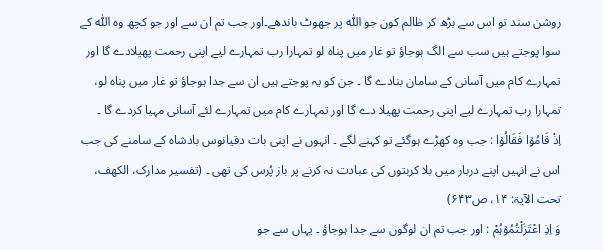روشن سند تو اس سے بڑھ کر ظالم کون جو اللّٰہ پر جھوٹ باندھے۔اور جب تم ان سے اور جو کچھ وہ اللّٰہ کے سوا پوجتے ہیں سب سے الگ ہوجاؤ تو غار میں پناہ لو تمہارا رب تمہارے لیے اپنی رحمت پھیلادے گا اور تمہارے کام میں آسانی کے سامان بنادے گا ۔ جن کو یہ پوجتے ہیں ان سے جدا ہوجاؤ تو غار میں پناہ لو، تمہارا رب تمہارے لیے اپنی رحمت پھیلا دے گا اور تمہارے کام میں تمہارے لئے آسانی مہیا کردے گا ۔
اِذْ قَامُوۡا فَقَالُوۡا : جب وہ کھڑے ہوگئے تو کہنے لگے ۔ انہوں نے اپنی بات دقیانوس بادشاہ کے سامنے کی جب اس نے انہیں اپنے دربار میں بلا کربتوں کی عبادت نہ کرنے پر باز پُرس کی تھی ۔ (تفسیر مدارک، الکھف، تحت الآیۃ: ۱۴، ص۶۴۳)
وَ اِذِ اعْتَزَلْتُمُوۡہُمْ : اور جب تم ان لوگوں سے جدا ہوجاؤ ۔ یہاں سے جو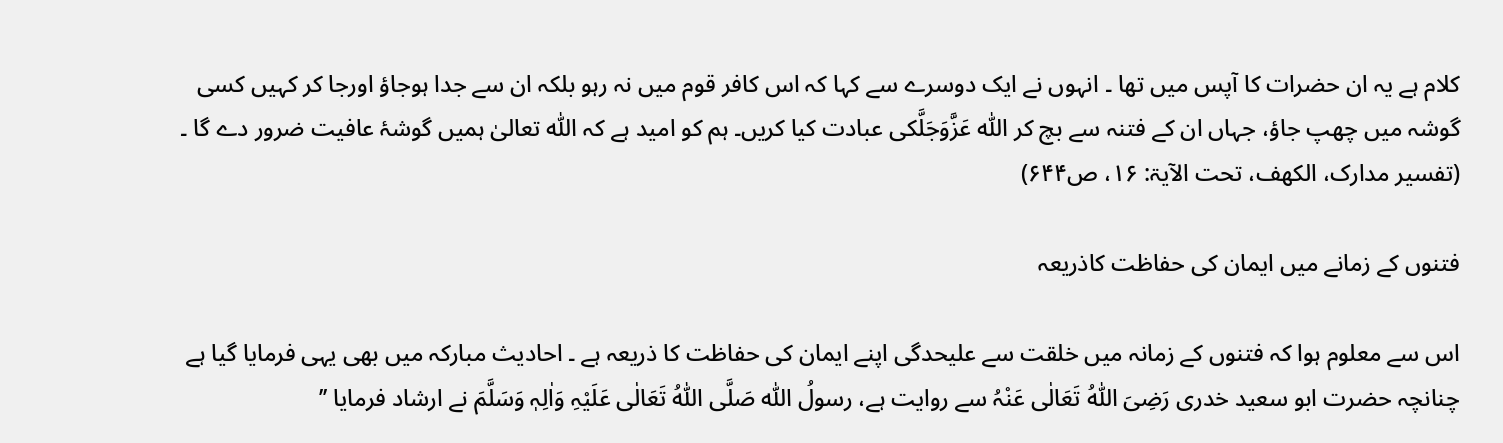کلام ہے یہ ان حضرات کا آپس میں تھا ۔ انہوں نے ایک دوسرے سے کہا کہ اس کافر قوم میں نہ رہو بلکہ ان سے جدا ہوجاؤ اورجا کر کہیں کسی گوشہ میں چھپ جاؤ، جہاں ان کے فتنہ سے بچ کر اللّٰہ عَزَّوَجَلَّکی عبادت کیا کریں۔ ہم کو امید ہے کہ اللّٰہ تعالیٰ ہمیں گوشۂ عافیت ضرور دے گا ۔ (تفسیر مدارک، الکھف، تحت الآیۃ: ۱۶، ص۶۴۴)

فتنوں کے زمانے میں ایمان کی حفاظت کاذریعہ

اس سے معلوم ہوا کہ فتنوں کے زمانہ میں خلقت سے علیحدگی اپنے ایمان کی حفاظت کا ذریعہ ہے ۔ احادیث مبارکہ میں بھی یہی فرمایا گیا ہے چنانچہ حضرت ابو سعید خدری رَضِیَ اللّٰہُ تَعَالٰی عَنْہُ سے روایت ہے، رسولُ اللّٰہ صَلَّی اللّٰہُ تَعَالٰی عَلَیْہِ وَاٰلِہٖ وَسَلَّمَ نے ارشاد فرمایا ’’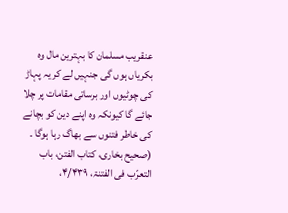عنقریب مسلمان کا بہترین مال وہ بکریاں ہوں گی جنہیں لے کر یہ پہاڑ کی چوٹیوں اور برساتی مقامات پر چلا جائے گا کیونکہ وہ اپنے دین کو بچانے کی خاطر فتنوں سے بھاگ رہا ہوگا ۔ (صحیح بخاری، کتاب الفتن، باب التعرّب فی الفتنۃ، ۴/۴۳۹،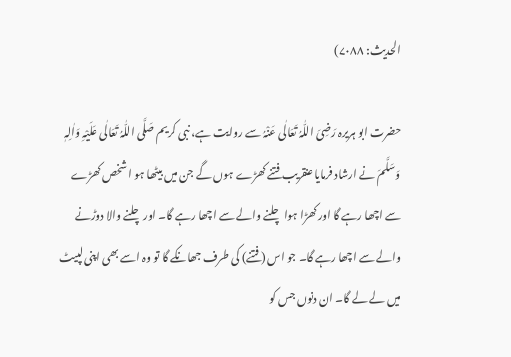الحدیث: ۷۰۸۸)

حضرت ابو ہریرہ رَضِیَ اللّٰہُ تَعَالٰی عَنْہُ سے روایت ہے، نبی کریم صَلَّی اللّٰہُ تَعَالٰی عَلَیْہِ وَاٰلِہٖ وَسَلَّمَ نے ارشاد فرمایا عنقریب فتنے کھڑے ہوں گے جن میں بیٹھا ہو ا شخص کھڑے سے اچھا رہے گا اور کھڑا ہوا چلنے والے سے اچھا رہے گا۔ اور چلنے والا دوڑنے والے سے اچھا رہے گا۔ جو اس (فتنے) کی طرف جھانکے گا تو وہ اسے بھی اپنی لپیٹ میں لے لے گا۔ ان دنوں جس کو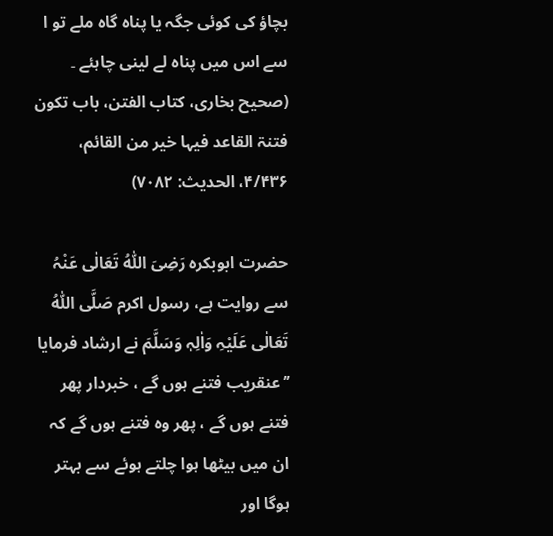بچاؤ کی کوئی جگہ یا پناہ گاہ ملے تو ا سے اس میں پناہ لے لینی چاہئے ۔ (صحیح بخاری، کتاب الفتن، باب تکون فتنۃ القاعد فیہا خیر من القائم، ۴/۴۳۶، الحدیث: ۷۰۸۲)

حضرت ابوبکرہ رَضِیَ اللّٰہُ تَعَالٰی عَنْہُ سے روایت ہے، رسول اکرم صَلَّی اللّٰہُ تَعَالٰی عَلَیْہِ وَاٰلِہٖ وَسَلَّمَ نے ارشاد فرمایا ’’عنقریب فتنے ہوں گے ، خبردار پھر فتنے ہوں گے ، پھر وہ فتنے ہوں گے کہ ان میں بیٹھا ہوا چلتے ہوئے سے بہتر ہوگا اور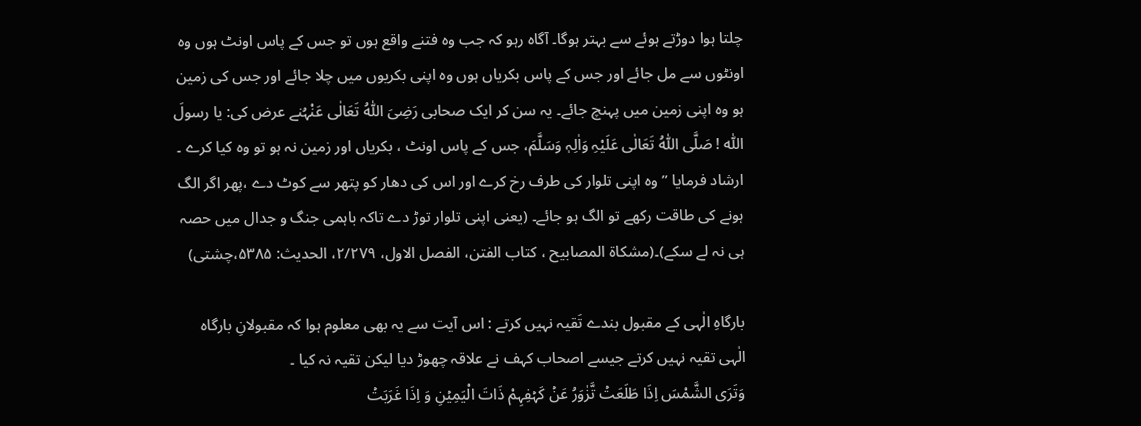چلتا ہوا دوڑتے ہوئے سے بہتر ہوگا۔ آگاہ رہو کہ جب وہ فتنے واقع ہوں تو جس کے پاس اونٹ ہوں وہ اونٹوں سے مل جائے اور جس کے پاس بکریاں ہوں وہ اپنی بکریوں میں چلا جائے اور جس کی زمین ہو وہ اپنی زمین میں پہنچ جائے۔ یہ سن کر ایک صحابی رَضِیَ اللّٰہُ تَعَالٰی عَنْہُنے عرض کی: یا رسولَ اللّٰہ ! صَلَّی اللّٰہُ تَعَالٰی عَلَیْہِ وَاٰلِہٖ وَسَلَّمَ، جس کے پاس اونٹ ، بکریاں اور زمین نہ ہو تو وہ کیا کرے ۔ ارشاد فرمایا ’’ وہ اپنی تلوار کی طرف رخ کرے اور اس کی دھار کو پتھر سے کوٹ دے ،پھر اگر الگ ہونے کی طاقت رکھے تو الگ ہو جائے۔ (یعنی اپنی تلوار توڑ دے تاکہ باہمی جنگ و جدال میں حصہ ہی نہ لے سکے)۔(مشکاۃ المصابیح ، کتاب الفتن، الفصل الاول، ۲/۲۷۹، الحدیث: ۵۳۸۵،چشتی)

بارگاہِ الٰہی کے مقبول بندے تَقیہ نہیں کرتے : اس آیت سے یہ بھی معلوم ہوا کہ مقبولانِ بارگاہ الٰہی تقیہ نہیں کرتے جیسے اصحاب کہف نے علاقہ چھوڑ دیا لیکن تقیہ نہ کیا ۔
وَتَرَی الشَّمْسَ اِذَا طَلَعَتۡ تَّزٰوَرُ عَنۡ کَہۡفِہِمْ ذَاتَ الْیَمِیۡنِ وَ اِذَا غَرَبَتۡ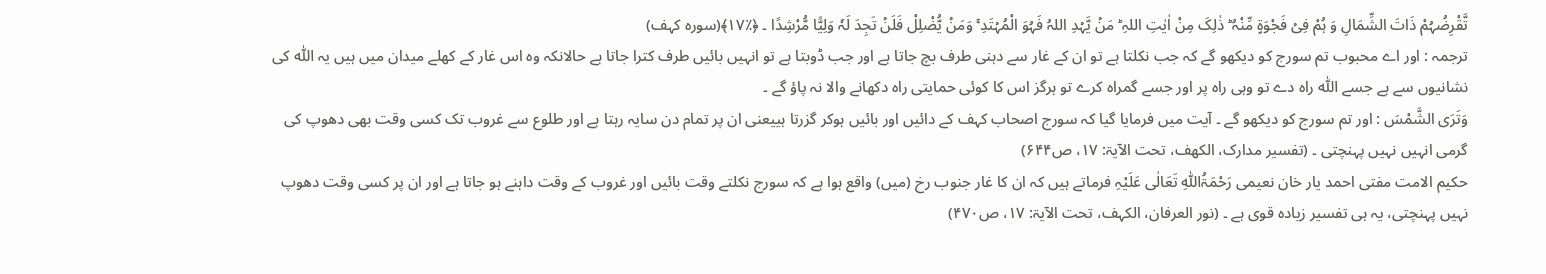تَّقْرِضُہُمْ ذَاتَ الشِّمَالِ وَ ہُمْ فِیۡ فَجْوَۃٍ مِّنْہُ ؕ ذٰلِکَ مِنْ اٰیٰتِ اللہِ ؕ مَنۡ یَّہۡدِ اللہُ فَہُوَ الْمُہۡتَدِ ۚ وَمَنۡ یُّضْلِلْ فَلَنۡ تَجِدَ لَہٗ وَلِیًّا مُّرْشِدًا ۔ ﴿٪۱۷﴾(سورہ کہف)
ترجمہ : اور اے محبوب تم سورج کو دیکھو گے کہ جب نکلتا ہے تو ان کے غار سے دہنی طرف بچ جاتا ہے اور جب ڈوبتا ہے تو انہیں بائیں طرف کترا جاتا ہے حالانکہ وہ اس غار کے کھلے میدان میں ہیں یہ اللّٰہ کی نشانیوں سے ہے جسے اللّٰہ راہ دے تو وہی راہ پر اور جسے گمراہ کرے تو ہرگز اس کا کوئی حمایتی راہ دکھانے والا نہ پاؤ گے ۔
وَتَرَی الشَّمْسَ : اور تم سورج کو دیکھو گے ۔ آیت میں فرمایا گیا کہ سورج اصحاب کہف کے دائیں اور بائیں ہوکر گزرتا ہییعنی ان پر تمام دن سایہ رہتا ہے اور طلوع سے غروب تک کسی وقت بھی دھوپ کی گرمی انہیں نہیں پہنچتی ۔ (تفسیر مدارک، الکھف، تحت الآیۃ: ۱۷، ص۶۴۴)
حکیم الامت مفتی احمد یار خان نعیمی رَحْمَۃُاللّٰہِ تَعَالٰی عَلَیْہِ فرماتے ہیں کہ ان کا غار جنوب رخ (میں) واقع ہوا ہے کہ سورج نکلتے وقت بائیں اور غروب کے وقت داہنے ہو جاتا ہے اور ان پر کسی وقت دھوپ نہیں پہنچتی، یہ ہی تفسیر زیادہ قوی ہے ۔ (نور العرفان، الکہف، تحت الآیۃ: ۱۷، ص۴۷۰)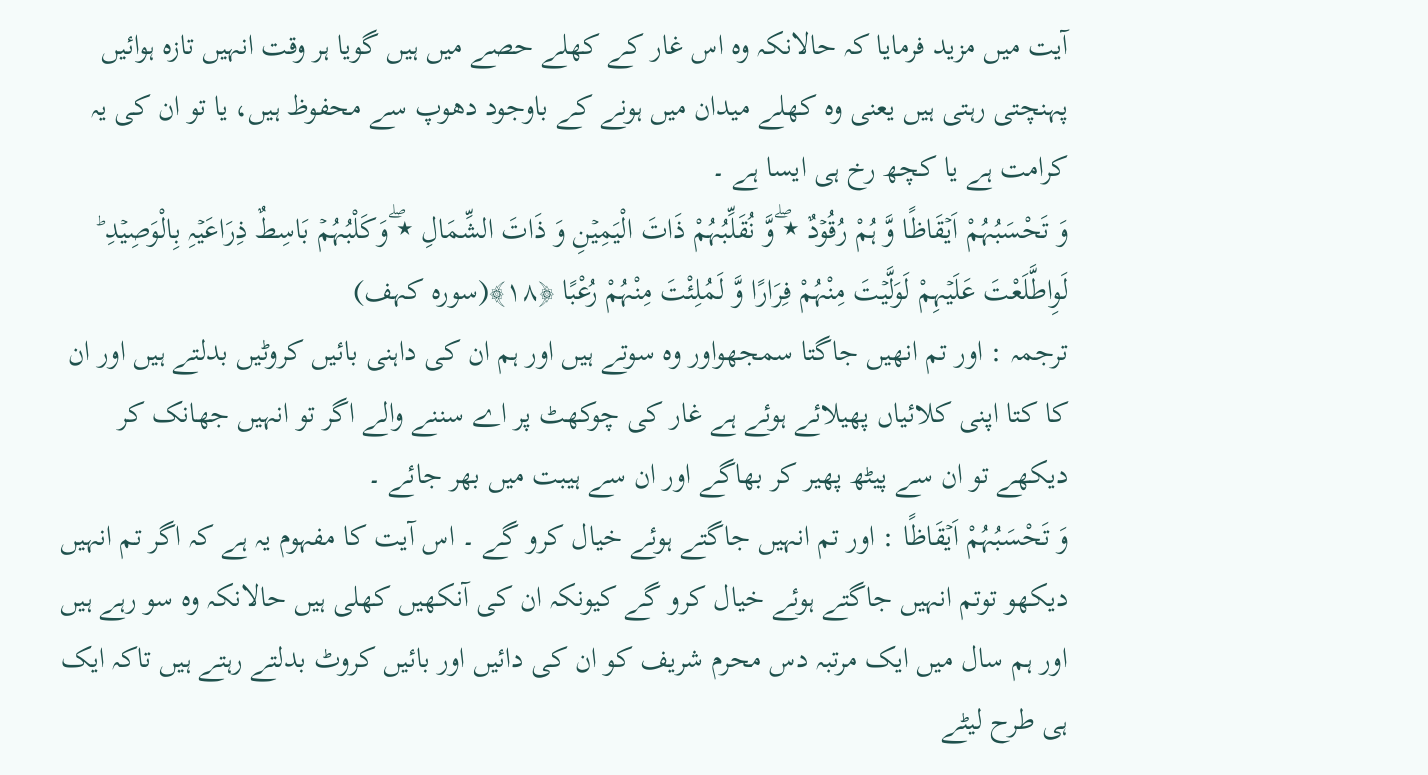آیت میں مزید فرمایا کہ حالانکہ وہ اس غار کے کھلے حصے میں ہیں گویا ہر وقت انہیں تازہ ہوائیں پہنچتی رہتی ہیں یعنی وہ کھلے میدان میں ہونے کے باوجود دھوپ سے محفوظ ہیں، یا تو ان کی یہ کرامت ہے یا کچھ رخ ہی ایسا ہے ۔
وَ تَحْسَبُہُمْ اَیۡقَاظًا وَّ ہُمْ رُقُوۡدٌ ٭ۖ وَّ نُقَلِّبُہُمْ ذَاتَ الْیَمِیۡنِ وَ ذَاتَ الشِّمَالِ ٭ۖ وَکَلْبُہُمۡ بَاسِطٌ ذِرَاعَیۡہِ بِالْوَصِیۡدِ ؕ لَوِاطَّلَعْتَ عَلَیۡہِمْ لَوَلَّیۡتَ مِنْہُمْ فِرَارًا وَّ لَمُلِئْتَ مِنْہُمْ رُعْبًا ﴿۱۸﴾(سورہ کہف)
ترجمہ : اور تم انھیں جاگتا سمجھواور وہ سوتے ہیں اور ہم ان کی داہنی بائیں کروٹیں بدلتے ہیں اور ان کا کتا اپنی کلائیاں پھیلائے ہوئے ہے غار کی چوکھٹ پر اے سننے والے اگر تو انہیں جھانک کر دیکھے تو ان سے پیٹھ پھیر کر بھاگے اور ان سے ہیبت میں بھر جائے ۔
وَ تَحْسَبُہُمْ اَیۡقَاظًا : اور تم انہیں جاگتے ہوئے خیال کرو گے ۔ اس آیت کا مفہوم یہ ہے کہ اگر تم انہیں دیکھو توتم انہیں جاگتے ہوئے خیال کرو گے کیونکہ ان کی آنکھیں کھلی ہیں حالانکہ وہ سو رہے ہیں اور ہم سال میں ایک مرتبہ دس محرم شریف کو ان کی دائیں اور بائیں کروٹ بدلتے رہتے ہیں تاکہ ایک ہی طرح لیٹے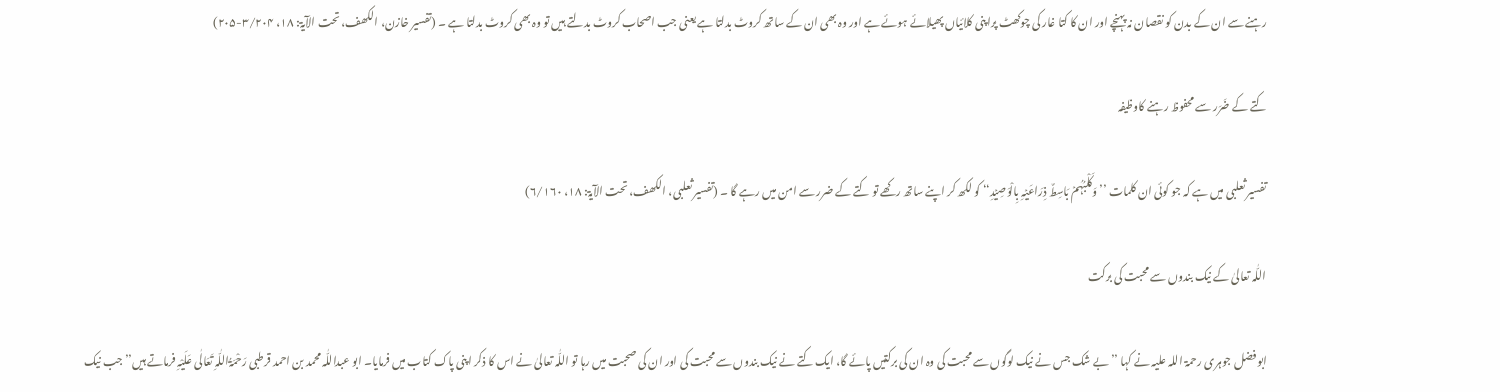رہنے سے ان کے بدن کو نقصان نہ پہنچے اور ان کا کتا غار کی چوکھٹ پراپنی کلائیاں پھیلائے ہوئے ہے اور وہ بھی ان کے ساتھ کروٹ بدلتا ہے یعنی جب اصحاب کروٹ بدلتے ہیں تو وہ بھی کروٹ بدلتا ہے ۔ (تفسیر خازن، الکھف، تحت الآیۃ: ۱۸، ۳/۲۰۴-۲۰۵)

کتے کے ضَرَر سے محفوظ رہنے کاوظیفہ

تفسیر ثعلبی میں ہے کہ جو کوئی ان کلمات ’’وَکَلْبُہُمۡ بَاسِطٌ ذِرَاعَیۡہِ بِالْوَصِیۡدِ‘‘ کو لکھ کر اپنے ساتھ رکھے تو کتے کے ضرر سے امن میں رہے گا ۔ (تفسیر ثعلبی، الکھف، تحت الآیۃ: ۱۸، ۶/۱۶۰)

اللّٰہ تعالیٰ کے نیک بندوں سے محبت کی برکت

ابو فضل جوہری رحمۃ اللہ علیہ نے کہا ’’بے شک جس نے نیک لوگوں سے محبت کی وہ ان کی برکتیں پائے گا، ایک کتے نے نیک بندوں سے محبت کی اور ان کی صحبت میں رہا تو اللّٰہ تعالیٰ نے اس کا ذکر اپنی پاک کتاب میں فرمایا۔ ابو عبداللّٰہ محمد بن احمد قرطبی رَحْمَۃُاللّٰہِ تَعَالٰی عَلَیْہِ فرماتے ہیں’’ جب نیک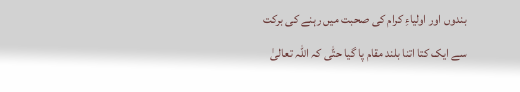بندوں اور اولیاءِ کرام کی صحبت میں رہنے کی برکت سے ایک کتا اتنا بلند مقام پا گیا حتّٰی کہ اللّٰہ تعالیٰ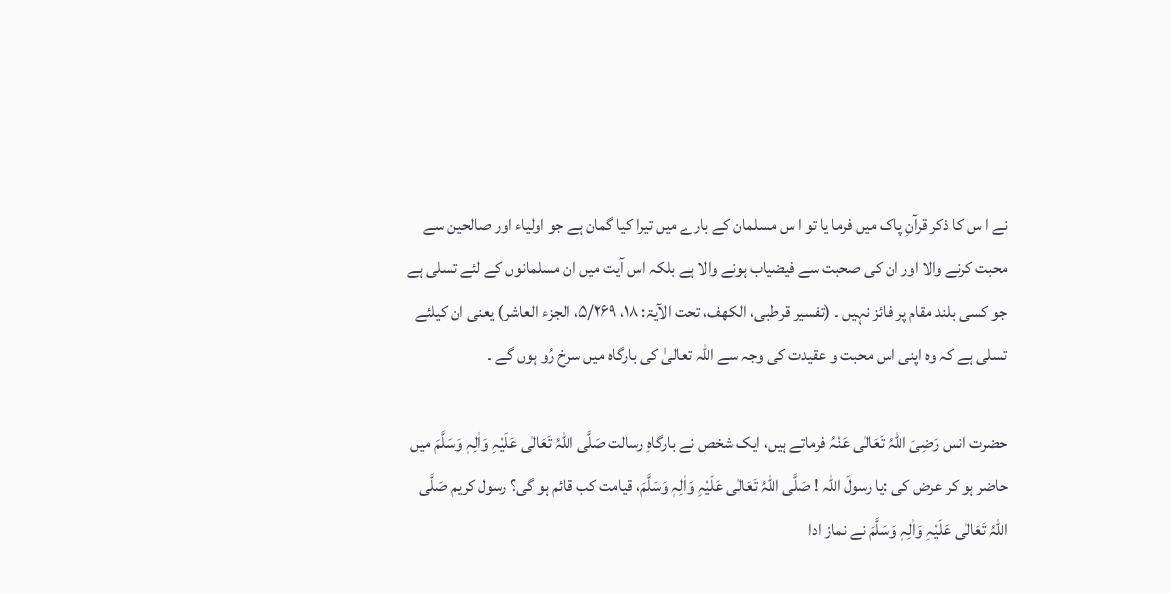نے ا س کا ذکر قرآنِ پاک میں فرما یا تو ا س مسلمان کے بارے میں تیرا کیا گمان ہے جو اولیاء اور صالحین سے محبت کرنے والا اور ان کی صحبت سے فیضیاب ہونے والا ہے بلکہ اس آیت میں ان مسلمانوں کے لئے تسلی ہے جو کسی بلند مقام پر فائز نہیں ۔ (تفسیر قرطبی، الکھف، تحت الآیۃ: ۱۸، ۵/۲۶۹، الجزء العاشر) یعنی ان کیلئے تسلی ہے کہ وہ اپنی اس محبت و عقیدت کی وجہ سے اللّٰہ تعالیٰ کی بارگاہ میں سرخ رُو ہوں گے ۔

حضرت انس رَضِیَ اللّٰہُ تَعَالٰی عَنْہُ فرماتے ہیں، ایک شخص نے بارگاہِ رسالت صَلَّی اللّٰہُ تَعَالٰی عَلَیْہِ وَاٰلِہٖ وَسَلَّمَ میں حاضر ہو کر عرض کی :یا رسولَ اللّٰہ ! صَلَّی اللّٰہُ تَعَالٰی عَلَیْہِ وَاٰلِہٖ وَسَلَّمَ، قیامت کب قائم ہو گی؟ رسول کریم صَلَّی اللّٰہُ تَعَالٰی عَلَیْہِ وَاٰلِہٖ وَسَلَّمَ نے نماز ادا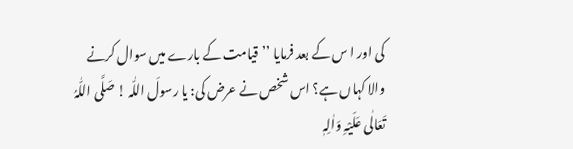کی اور ا س کے بعد فرمایا ’’قیامت کے بارے میں سوال کرنے والا کہاں ہے؟ اس شخص نے عرض کی: یا رسولَ اللّٰہ ! صَلَّی اللّٰہُ تَعَالٰی عَلَیْہِ وَاٰلِہٖ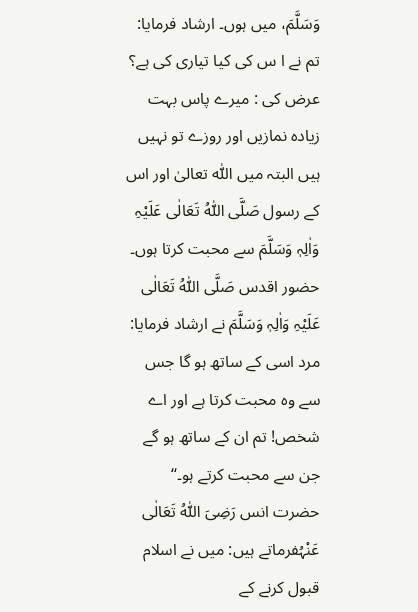وَسَلَّمَ، میں ہوں۔ ارشاد فرمایا: تم نے ا س کی کیا تیاری کی ہے؟ عرض کی : میرے پاس بہت زیادہ نمازیں اور روزے تو نہیں ہیں البتہ میں اللّٰہ تعالیٰ اور اس کے رسول صَلَّی اللّٰہُ تَعَالٰی عَلَیْہِ وَاٰلِہٖ وَسَلَّمَ سے محبت کرتا ہوں۔ حضور اقدس صَلَّی اللّٰہُ تَعَالٰی عَلَیْہِ وَاٰلِہٖ وَسَلَّمَ نے ارشاد فرمایا: مرد اسی کے ساتھ ہو گا جس سے وہ محبت کرتا ہے اور اے شخص! تم ان کے ساتھ ہو گے جن سے محبت کرتے ہو۔‘‘ حضرت انس رَضِیَ اللّٰہُ تَعَالٰی عَنْہُفرماتے ہیں: میں نے اسلام قبول کرنے کے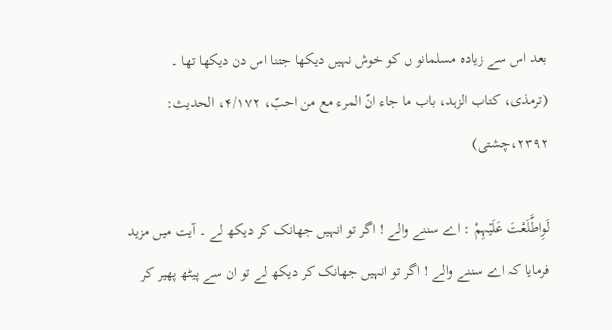بعد اس سے زیادہ مسلمانو ں کو خوش نہیں دیکھا جتنا اس دن دیکھا تھا ۔ (ترمذی، کتاب الزہد، باب ما جاء انّ المرء مع من احبّ، ۴/۱۷۲، الحدیث: ۲۳۹۲،چشتی)

لَوِاطَّلَعْتَ عَلَیۡہِمْ : اے سننے والے ! اگر تو انہیں جھانک کر دیکھ لے ۔ آیت میں مزید فرمایا کہ اے سننے والے ! اگر تو انہیں جھانک کر دیکھ لے تو ان سے پیٹھ پھیر کر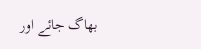بھاگ جائے اور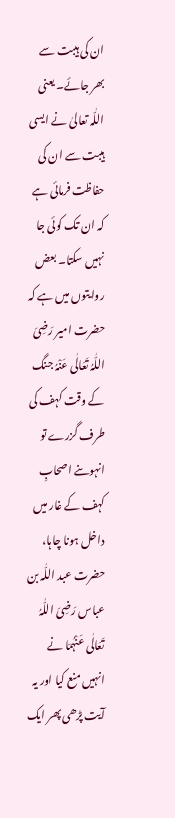ان کی ہیبت سے بھر جائے۔ یعنی اللّٰہ تعالیٰ نے ایسی ہیبت سے ان کی حفاظت فرمائی ہے کہ ان تک کوئی جا نہیں سکتا۔ بعض روایتوں میں ہے کہ حضرت امیر رَضِیَ اللّٰہُ تَعَالٰی عَنْہُ جنگ کے وقت کہف کی طرف گزرے تو انہوںنے اصحابِ کہف کے غار میں داخل ہونا چاہا، حضرت عبد اللّٰہ بن عباس رَضِیَ اللّٰہُ تَعَالٰی عَنْہُمَا نے انہیں منع کیا اور یہ آیت پڑھی پھر ایک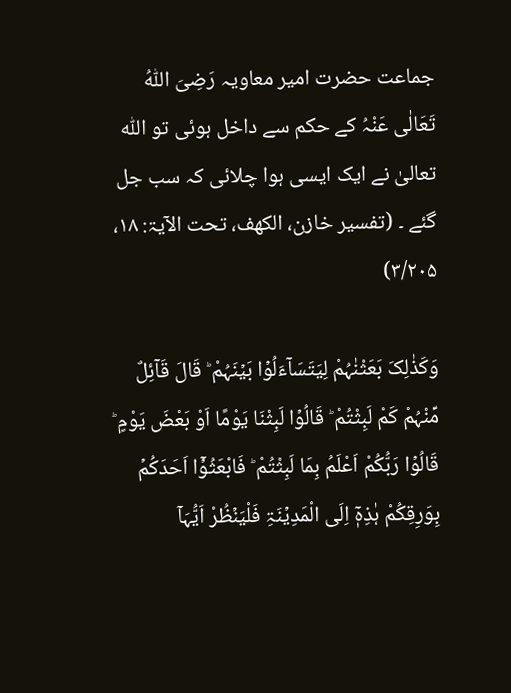جماعت حضرت امیر معاویہ رَضِیَ اللّٰہُ تَعَالٰی عَنْہُ کے حکم سے داخل ہوئی تو اللّٰہ تعالیٰ نے ایک ایسی ہوا چلائی کہ سب جل گئے ۔ (تفسیر خازن، الکھف، تحت الآیۃ: ۱۸، ۳/۲۰۵)

وَکَذٰلِکَ بَعَثْنٰہُمْ لِیَتَسَآءَلُوۡا بَیۡنَہُمْ ؕ قَالَ قَآئِلٌ مِّنْہُمْ کَمْ لَبِثْتُمْ ؕ قَالُوۡا لَبِثْنَا یَوْمًا اَوْ بَعْضَ یَوْمٍ ؕ قَالُوۡا رَبُّکُمْ اَعْلَمُ بِمَا لَبِثْتُمْ ؕ فَابْعَثُوۡۤا اَحَدَکُمۡ بِوَرِقِکُمْ ہٰذِہٖۤ اِلَی الْمَدِیۡنَۃِ فَلْیَنۡظُرْ اَیُّہَاۤ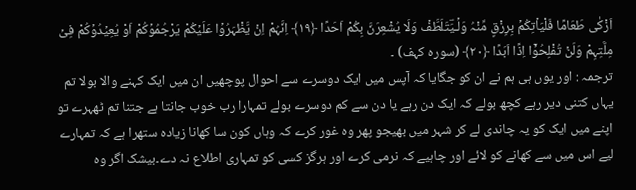اَزْکٰی طَعَامًا فَلْیَاۡتِکُمۡ بِرِزْقٍ مِّنْہُ وَلۡـیَؔ‍‍تَلَطَّفۡ وَلَا یُشْعِرَنَّ بِکُمْ اَحَدًا ﴿۱۹﴾ اِنَّہُمْ اِنۡ یَّظْہَرُوۡا عَلَیۡکُمْ یَرْجُمُوۡکُمْ اَوْ یُعِیۡدُوۡکُمْ فِیۡ مِلَّتِہِمْ وَلَنۡ تُفْلِحُوۡۤا اِذًا اَبَدًا ﴿۲۰﴾ (سورہ کہف) ۔
ترجمہ : اور یوں ہی ہم نے ان کو جگایا کہ آپس میں ایک دوسرے سے احوال پوچھیں ان میں ایک کہنے والا بولا تم یہاں کتنی دیر رہے کچھ بولے کہ ایک دن رہے یا دن سے کم دوسرے بولے تمہارا رب خوب جانتا ہے جتنا تم ٹھہرے تو اپنے میں ایک کو یہ چاندی لے کر شہر میں بھیجو پھر وہ غور کرے کہ وہاں کون سا کھانا زیادہ ستھرا ہے کہ تمہارے لیے اس میں سے کھانے کو لائے اور چاہیے کہ نرمی کرے اور ہرگز کسی کو تمہاری اطلاع نہ دے۔بیشک اگر وہ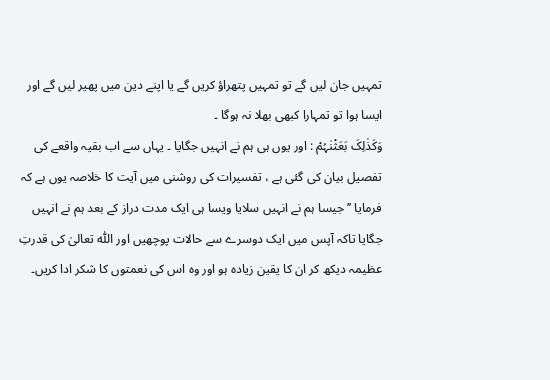تمہیں جان لیں گے تو تمہیں پتھراؤ کریں گے یا اپنے دین میں پھیر لیں گے اور ایسا ہوا تو تمہارا کبھی بھلا نہ ہوگا ۔
وَکَذٰلِکَ بَعَثْنٰہُمْ : اور یوں ہی ہم نے انہیں جگایا ۔ یہاں سے اب بقیہ واقعے کی تفصیل بیان کی گئی ہے ، تفسیرات کی روشنی میں آیت کا خلاصہ یوں ہے کہ فرمایا ’’ جیسا ہم نے انہیں سلایا ویسا ہی ایک مدت دراز کے بعد ہم نے انہیں جگایا تاکہ آپس میں ایک دوسرے سے حالات پوچھیں اور اللّٰہ تعالیٰ کی قدرتِ عظیمہ دیکھ کر ان کا یقین زیادہ ہو اور وہ اس کی نعمتوں کا شکر ادا کریں۔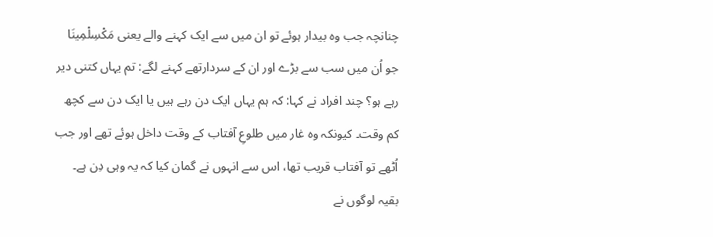چنانچہ جب وہ بیدار ہوئے تو ان میں سے ایک کہنے والے یعنی مَکْسِلْمِینَا جو اُن میں سب سے بڑے اور ان کے سردارتھے کہنے لگے: تم یہاں کتنی دیر رہے ہو؟ چند افراد نے کہا: کہ ہم یہاں ایک دن رہے ہیں یا ایک دن سے کچھ کم وقت۔ کیونکہ وہ غار میں طلوعِ آفتاب کے وقت داخل ہوئے تھے اور جب اُٹھے تو آفتاب قریب تھا، اس سے انہوں نے گمان کیا کہ یہ وہی دِن ہے۔ بقیہ لوگوں نے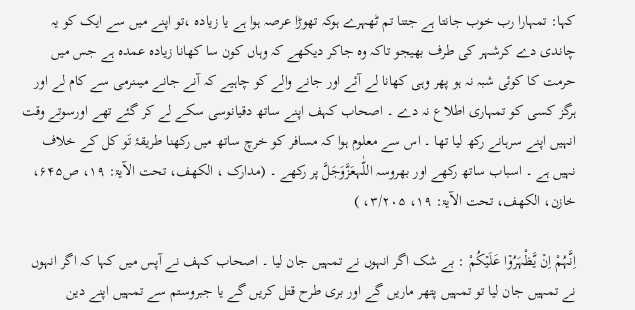کہا: تمہارا رب خوب جانتا ہے جتنا تم ٹھہرے ہوکہ تھوڑا عرصہ ہوا ہے یا زیادہ ،تو اپنے میں سے ایک کو یہ چاندی دے کرشہر کی طرف بھیجو تاکہ وہ جاکر دیکھے کہ وہاں کون سا کھانا زیادہ عمدہ ہے جس میں حرمت کا کوئی شبہ نہ ہو پھر وہی کھانا لے آئے اور جانے والے کو چاہیے کہ آنے جانے میںنرمی سے کام لے اور ہرگز کسی کو تمہاری اطلاع نہ دے ۔ اصحاب کہف اپنے ساتھ دقیانوسی سکے لے کر گئے تھے اورسوتے وقت انہیں اپنے سرہانے رکھ لیا تھا ۔ اس سے معلوم ہوا کہ مسافر کو خرچ ساتھ میں رکھنا طریقۂ تَو کل کے خلاف نہیں ہے ۔ اسباب ساتھ رکھے اور بھروسہ اللّٰہعَزَّوَجَلَّ پر رکھے ۔ (مدارک ، الکھف، تحت الآیۃ: ۱۹، ص۶۴۵، خازن، الکھف، تحت الآیۃ: ۱۹، ۳/۲۰۵، )

اِنَّہُمْ اِنۡ یَّظْہَرُوۡا عَلَیۡکُمْ : بے شک اگر انہوں نے تمہیں جان لیا ۔ اصحاب کہف نے آپس میں کہا کہ اگر انہوں نے تمہیں جان لیا تو تمہیں پتھر ماریں گے اور بری طرح قتل کریں گے یا جبروستم سے تمہیں اپنے دین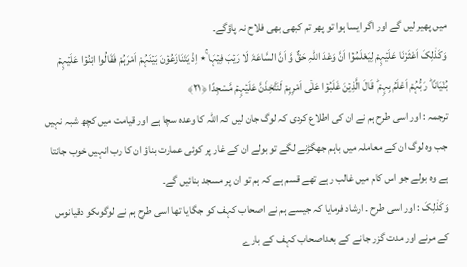میں پھیر لیں گے اور اگر ایسا ہوا تو پھر تم کبھی بھی فلاح نہ پاؤگے۔
وَکَذٰلِکَ اَعْثَرْنَا عَلَیۡہِمْ لِیَعْلَمُوۡۤا اَنَّ وَعْدَ اللہِ حَقٌّ وَّ اَنَّ السَّاعَۃَ لَا رَیۡبَ فِیۡہَا ۚ٭ اِذْ یَتَنَازَعُوۡنَ بَیۡنَہُمْ اَمْرَہُمْ فَقَالُوا ابْنُوۡا عَلَیۡہِمۡ بُنْیَانًا ؕ رَبُّہُمْ اَعْلَمُ بِہِمْ ؕ قَالَ الَّذِیۡنَ غَلَبُوۡا عَلٰۤی اَمْرِہِمْ لَنَتَّخِذَنَّ عَلَیۡہِمۡ مَّسْجِدًا ﴿۲۱﴾
ترجمہ : اور اسی طرح ہم نے ان کی اطلاع کردی کہ لوگ جان لیں کہ اللّٰہ کا وعدہ سچا ہے اور قیامت میں کچھ شبہ نہیں جب وہ لوگ ان کے معاملہ میں باہم جھگڑنے لگے تو بولے ان کے غار پر کوئی عمارت بناؤ ان کا رب انہیں خوب جانتا ہے وہ بولے جو اس کام میں غالب رہے تھے قسم ہے کہ ہم تو ان پر مسجد بنائیں گے۔
وَکَذٰلِکَ : اور اسی طرح ۔ ارشاد فرمایا کہ جیسے ہم نے اصحاب کہف کو جگایا تھا اسی طرح ہم نے لوگوںکو دقیانوس کے مرنے اور مدت گزر جانے کے بعداصحاب کہف کے بارے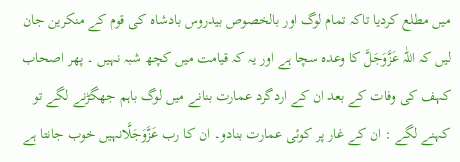میں مطلع کردیا تاکہ تمام لوگ اور بالخصوص بیدروس بادشاہ کی قوم کے منکرین جان لیں کہ اللّٰہ عَزَّوَجَلَّ کا وعدہ سچا ہے اور یہ کہ قیامت میں کچھ شبہ نہیں ۔ پھر اصحاب کہف کی وفات کے بعد ان کے اردگرد عمارت بنانے میں لوگ باہم جھگڑنے لگے تو کہنے لگے : ان کے غار پر کوئی عمارت بنادو۔ ان کا رب عَزَّوَجَلَّانہیں خوب جانتا ہے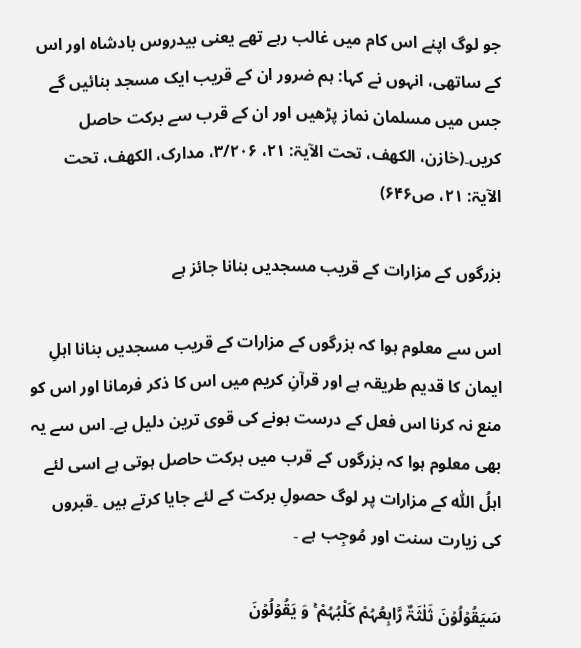جو لوگ اپنے اس کام میں غالب رہے تھے یعنی بیدروس بادشاہ اور اس کے ساتھی، انہوں نے کہا: ہم ضرور ان کے قریب ایک مسجد بنائیں گے جس میں مسلمان نماز پڑھیں اور ان کے قرب سے برکت حاصل کریں۔(خازن، الکھف، تحت الآیۃ: ۲۱، ۳/۲۰۶، مدارک، الکھف، تحت الآیۃ: ۲۱، ص۶۴۶)

بزرگوں کے مزارات کے قریب مسجدیں بنانا جائز ہے

اس سے معلوم ہوا کہ بزرگوں کے مزارات کے قریب مسجدیں بنانا اہلِ ایمان کا قدیم طریقہ ہے اور قرآنِ کریم میں اس کا ذکر فرمانا اور اس کو منع نہ کرنا اس فعل کے درست ہونے کی قوی ترین دلیل ہے۔ اس سے یہ بھی معلوم ہوا کہ بزرگوں کے قرب میں برکت حاصل ہوتی ہے اسی لئے اہلُ اللّٰہ کے مزارات پر لوگ حصولِ برکت کے لئے جایا کرتے ہیں ۔قبروں کی زیارت سنت اور مُوجِب ہے ۔

سَیَقُوۡلُوۡنَ ثَلٰثَۃٌ رَّابِعُہُمْ کَلْبُہُمْ ۚ وَ یَقُوۡلُوۡنَ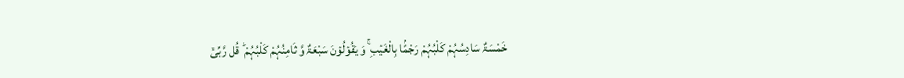خَمْسَۃٌ سَادِسُہُمْ کَلْبُہُمْ رَجْمًۢا بِالْغَیۡبِ ۚ وَ یَقُوۡلُوۡنَ سَبْعَۃٌ وَّ ثَامِنُہُمْ کَلْبُہُمْ ؕ قُل رَّبِّیۡۤ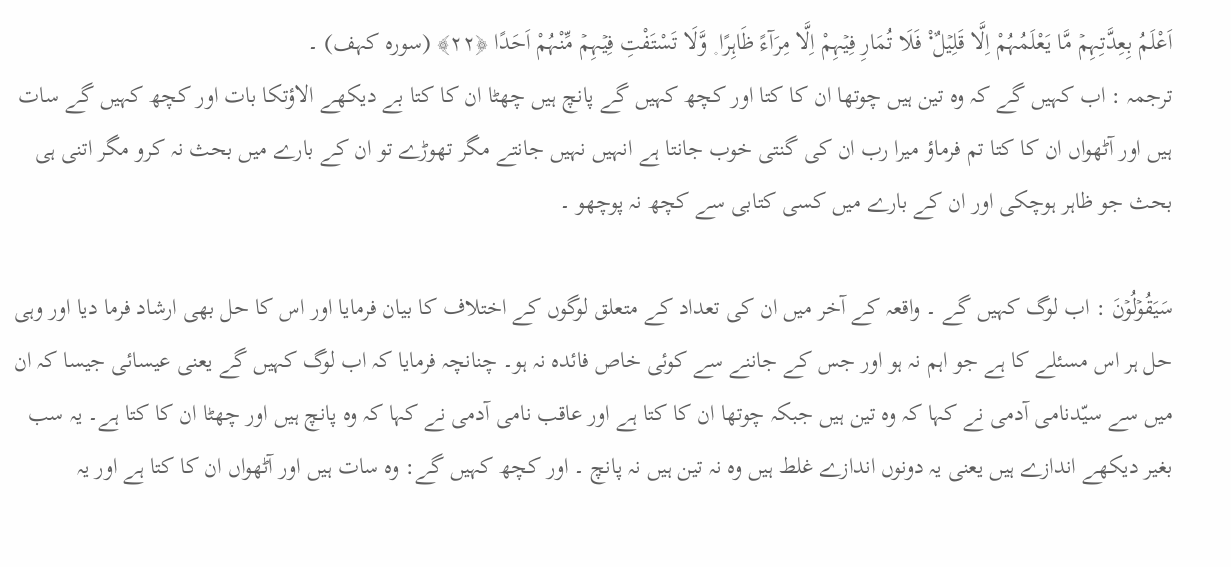اَعْلَمُ بِعِدَّتِہِمۡ مَّا یَعْلَمُہُمْ اِلَّا قَلِیۡلٌ ۬۟ فَلَا تُمَارِ فِیۡہِمْ اِلَّا مِرَآءً ظَاہِرًا ۪ وَّلَا تَسْتَفْتِ فِیۡہِمۡ مِّنْہُمْ اَحَدًا ﴿۲۲﴾ (سورہ کہف) ۔
ترجمہ : اب کہیں گے کہ وہ تین ہیں چوتھا ان کا کتا اور کچھ کہیں گے پانچ ہیں چھٹا ان کا کتا بے دیکھے الاؤتکا بات اور کچھ کہیں گے سات ہیں اور آٹھواں ان کا کتا تم فرماؤ میرا رب ان کی گنتی خوب جانتا ہے انہیں نہیں جانتے مگر تھوڑے تو ان کے بارے میں بحث نہ کرو مگر اتنی ہی بحث جو ظاہر ہوچکی اور ان کے بارے میں کسی کتابی سے کچھ نہ پوچھو ۔

سَیَقُوۡلُوۡنَ : اب لوگ کہیں گے ۔ واقعہ کے آخر میں ان کی تعداد کے متعلق لوگوں کے اختلاف کا بیان فرمایا اور اس کا حل بھی ارشاد فرما دیا اور وہی حل ہر اس مسئلے کا ہے جو اہم نہ ہو اور جس کے جاننے سے کوئی خاص فائدہ نہ ہو۔ چنانچہ فرمایا کہ اب لوگ کہیں گے یعنی عیسائی جیسا کہ ان میں سے سیّدنامی آدمی نے کہا کہ وہ تین ہیں جبکہ چوتھا ان کا کتا ہے اور عاقب نامی آدمی نے کہا کہ وہ پانچ ہیں اور چھٹا ان کا کتا ہے۔ یہ سب بغیر دیکھے اندازے ہیں یعنی یہ دونوں اندازے غلط ہیں وہ نہ تین ہیں نہ پانچ ۔ اور کچھ کہیں گے: وہ سات ہیں اور آٹھواں ان کا کتا ہے اور یہ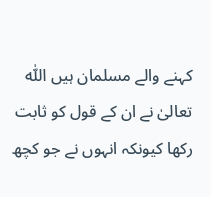کہنے والے مسلمان ہیں اللّٰہ تعالیٰ نے ان کے قول کو ثابت رکھا کیونکہ انہوں نے جو کچھ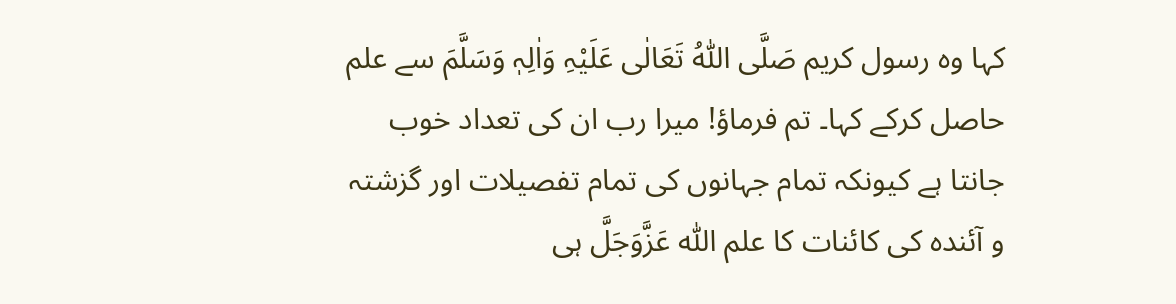کہا وہ رسول کریم صَلَّی اللّٰہُ تَعَالٰی عَلَیْہِ وَاٰلِہٖ وَسَلَّمَ سے علم حاصل کرکے کہا۔ تم فرماؤ! میرا رب ان کی تعداد خوب جانتا ہے کیونکہ تمام جہانوں کی تمام تفصیلات اور گزشتہ و آئندہ کی کائنات کا علم اللّٰہ عَزَّوَجَلَّ ہی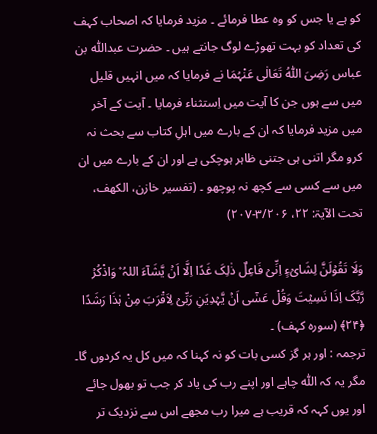کو ہے یا جس کو وہ عطا فرمائے ۔ مزید فرمایا کہ اصحاب کہف کی تعداد کو بہت تھوڑے لوگ جانتے ہیں ۔ حضرت عبداللّٰہ بن عباس رَضِیَ اللّٰہُ تَعَالٰی عَنْہُمَا نے فرمایا کہ میں انہیں قلیل میں سے ہوں جن کا آیت میں اِستثناء فرمایا ۔ آیت کے آخر میں مزید فرمایا کہ ان کے بارے میں اہلِ کتاب سے بحث نہ کرو مگر اتنی ہی جتنی ظاہر ہوچکی ہے اور ان کے بارے میں ان میں سے کسی سے کچھ نہ پوچھو ۔ (تفسیر خازن، الکھف، تحت الآیۃ: ۲۲، ۳/۲۰۶-۲۰۷)

وَلَا تَقُوۡلَنَّ لِشَایۡءٍ اِنِّیۡ فَاعِلٌ ذٰلِکَ غَدًا اِلَّا اَنۡ یَّشَآءَ اللہُ ۫ وَاذْکُرۡ رَّبَّکَ اِذَا نَسِیۡتَ وَقُلْ عَسٰۤی اَنۡ یَّہۡدِیَنِ رَبِّیۡ لِاَقْرَبَ مِنْ ہٰذَا رَشَدًا ﴿۲۴﴾ (سورہ کہف) ۔
ترجمہ : اور ہر گز کسی بات کو نہ کہنا کہ میں کل یہ کردوں گا۔ مگر یہ کہ اللّٰہ چاہے اور اپنے رب کی یاد کر جب تو بھول جائے اور یوں کہہ کہ قریب ہے میرا رب مجھے اس سے نزدیک تر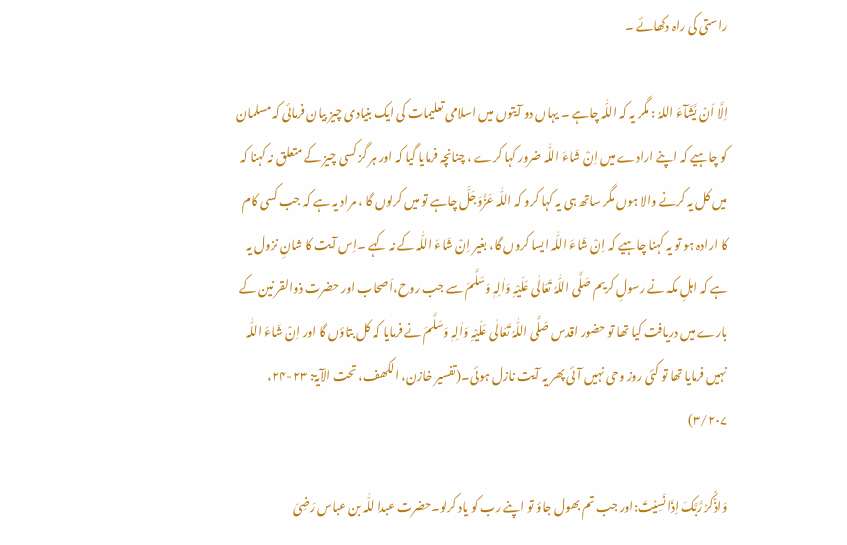راستی کی راہ دکھائے ۔

اِلَّا اَنۡ یَّشَآءَ اللہُ : مگر یہ کہ اللّٰہ چاہے ۔ یہاں دو آیتوں میں اسلامی تعلیمات کی ایک بنیادی چیز بیان فرمائی کہ مسلمان کو چاہیے کہ اپنے ارادے میں اِنْ شَاءَ اللّٰہ ضرور کہا کرے ، چنانچہ فرمایا گیا کہ اور ہر گز کسی چیز کے متعلق نہ کہنا کہ میں کل یہ کرنے والا ہوں مگر ساتھ ہی یہ کہا کرو کہ اللّٰہ عَزَّوَجَلَّ چاہے تو میں کرلوں گا ، مراد یہ ہے کہ جب کسی کام کا ارادہ ہو تو یہ کہنا چاہیے کہ اِنْ شَاءَ اللّٰہ ایسا کروں گا، بغیر اِنْ شَاءَ اللّٰہ کے نہ کہے ۔اِس آیت کا شانِ نزول یہ ہے کہ اہلِ مکہ نے رسولِ کریم صَلَّی اللّٰہُ تَعَالٰی عَلَیْہِ وَاٰلِہٖ وَسَلَّمَ سے جب روح،اَصحاب اور حضرت ذوالقر نین کے بارے میں دریافت کیا تھا تو حضور اقدس صَلَّی اللّٰہُ تَعَالٰی عَلَیْہِ وَاٰلِہٖ وَسَلَّمَ نے فرمایا کہ کل بتاؤں گا اور اِنْ شَاءَ اللّٰہ نہیں فرمایا تھا تو کئی روز وحی نہیں آئی پھر یہ آیت نازل ہوئی۔(تفسیر خازن، الکھف، تحت الآیۃ: ۲۳-۲۴، ۳/۲۰۷)

وَاذْکُرۡ رَّبَّکَ اِذَا نَسِیۡتَ:اور جب تم بھول جاؤ تو اپنے رب کو یاد کرلو۔حضرت عبدا للّٰہ بن عباس رَضِیَ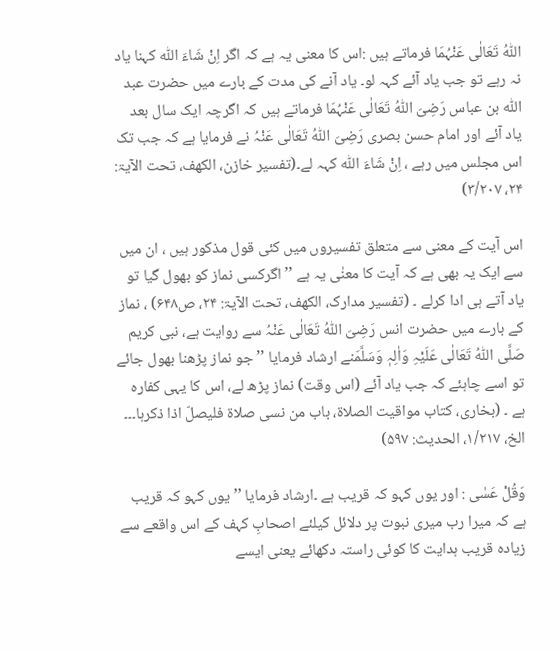اللّٰہُ تَعَالٰی عَنْہُمَا فرماتے ہیں :اس کا معنی یہ ہے کہ اگر اِنْ شَاءَ اللّٰہ کہنا یاد نہ رہے تو جب یاد آئے کہہ لو۔ یاد آنے کی مدت کے بارے میں حضرت عبد اللّٰہ بن عباس رَضِیَ اللّٰہُ تَعَالٰی عَنْہُمَا فرماتے ہیں کہ اگرچہ ایک سال بعد یاد آئے اور امام حسن بصری رَضِیَ اللّٰہُ تَعَالٰی عَنْہُ نے فرمایا ہے کہ جب تک اس مجلس میں رہے ، اِنْ شَاءَ اللّٰہ کہہ لے۔(تفسیر خازن، الکھف، تحت الآیۃ: ۲۴، ۳/۲۰۷)

اس آیت کے معنی سے متعلق تفسیروں میں کئی قول مذکور ہیں ، ان میں سے ایک یہ بھی ہے کہ آیت کا معنٰی یہ ہے ’’اگرکسی نماز کو بھول گیا تو یاد آتے ہی ادا کرلے ۔ (تفسیر مدارک، الکھف، تحت الآیۃ: ۲۴، ص۶۴۸) ، نماز کے بارے میں حضرت انس رَضِیَ اللّٰہُ تَعَالٰی عَنْہُ سے روایت ہے، نبی کریم صَلَّی اللّٰہُ تَعَالٰی عَلَیْہِ وَاٰلِہٖ وَسَلَّمَنے ارشاد فرمایا ’’ جو نماز پڑھنا بھول جائے تو اسے چاہئے کہ جب یاد آئے (اس وقت) نماز پڑھ لے، اس کا یہی کفارہ ہے ۔ (بخاری، کتاب مواقیت الصلاۃ، باب من نسی صلاۃ فلیصلّ اذا ذکرہا۔۔۔ الخ، ۱/۲۱۷، الحدیث: ۵۹۷)

وَقُلْ عَسٰی : اور یوں کہو کہ قریب ہے ۔ارشاد فرمایا ’’ یوں کہو کہ قریب ہے کہ میرا رب میری نبوت پر دلائل کیلئے اصحابِ کہف کے اس واقعے سے زیادہ قریب ہدایت کا کوئی راستہ دکھائے یعنی ایسے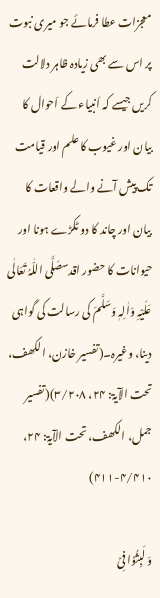معجزات عطا فرمائے جو میری نبوت پر اس سے بھی زیادہ ظاہر دلالت کریں جیسے کہ اَنبیاء کے اَحوال کا بیان اور غیوب کا علم اور قیامت تک پیش آنے والے واقعات کا بیان اور چاند کا دو ٹکڑے ہونا اور حیوانات کا حضور اقدسصَلَّی اللّٰہُ تَعَالٰی عَلَیْہِ وَاٰلِہٖ وَسَلَّمَ کی رسالت کی گواہی دینا، وغیرہ۔(تفسیر خازن، الکھف، تحت الآیۃ: ۲۴، ۳/۲۰۸)(تفسیر جمل، الکھف، تحت الآیۃ: ۲۴، ۴/۴۱۰-۴۱۱)

وَ لَبِثُوۡا فِیۡ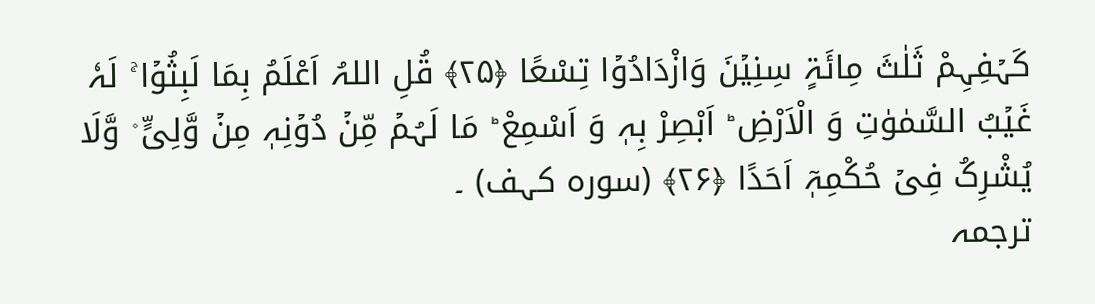کَہۡفِہِمْ ثَلٰثَ مِائَۃٍ سِنِیۡنَ وَازْدَادُوۡا تِسْعًا ﴿۲۵﴾ قُلِ اللہُ اَعْلَمُ بِمَا لَبِثُوۡا ۚ لَہٗ غَیۡبُ السَّمٰوٰتِ وَ الْاَرْضِ ؕ اَبْصِرْ بِہٖ وَ اَسْمِعْ ؕ مَا لَہُمۡ مِّنۡ دُوۡنِہٖ مِنۡ وَّلِیٍّ ۫ وَّلَا یُشْرِکُ فِیۡ حُکْمِہٖۤ اَحَدًا ﴿۲۶﴾ (سورہ کہف) ۔
ترجمہ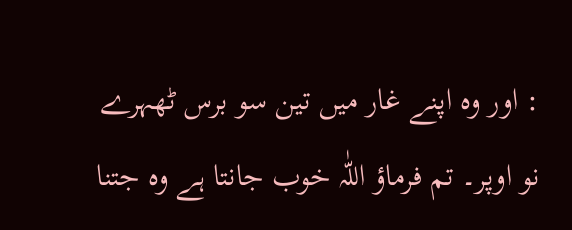: اور وہ اپنے غار میں تین سو برس ٹھہرے نو اوپر۔ تم فرماؤ اللّٰہ خوب جانتا ہے وہ جتنا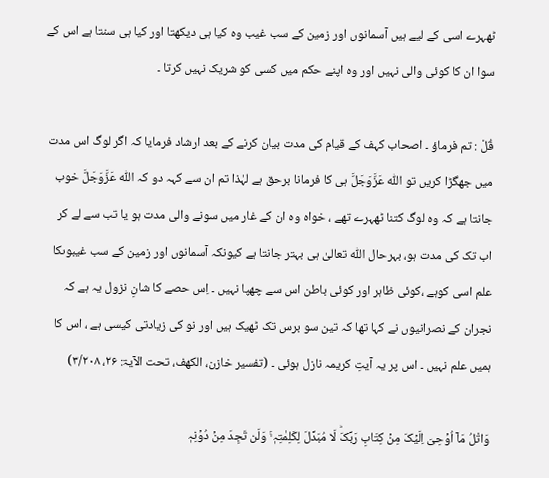ٹھہرے اسی کے لیے ہیں آسمانوں اور زمین کے سب غیب وہ کیا ہی دیکھتا اور کیا ہی سنتا ہے اس کے سوا ان کا کوئی والی نہیں اور وہ اپنے حکم میں کسی کو شریک نہیں کرتا ۔

قُلْ : تم فرماؤ ۔ اصحاب کہف کے قیام کی مدت بیان کرنے کے بعد ارشاد فرمایا کہ اگر لوگ اس مدت میں جھگڑا کریں تو اللّٰہ عَزَّوَجَلَّ ہی کا فرمانا برحق ہے لہٰذا تم ان سے کہہ دو کہ اللّٰہ عَزَّوَجَلَّ خوب جانتا ہے کہ وہ لوگ کتنا ٹھہرے تھے ، خواہ وہ ان کے غار میں سونے والی مدت ہو یا تب سے لے کر اب تک کی مدت ہو، بہرحال اللّٰہ تعالیٰ ہی بہتر جانتا ہے کیونکہ آسمانوں اور زمین کے سب غیبوںکا علم اسی کوہے ،کوئی ظاہر اور کوئی باطن اس سے چھپا نہیں ۔ اِس حصے کا شانِ نزول یہ ہے کہ نجران کے نصرانیوں نے کہا تھا کہ تین سو برس تک ٹھیک ہیں اور نو کی زیادتی کیسی ہے ، اس کا ہمیں علم نہیں ۔ اس پر یہ آیتِ کریمہ نازل ہوئی ۔ (تفسیر خازن، الکھف، تحت الآیۃ: ۲۶، ۳/۲۰۸)

وَاتْلُ مَاۤ اُوۡحِیَ اِلَیۡکَ مِنۡ کِتَابِ رَبِّکَؕ لَا مُبَدِّلَ لِکَلِمٰتِہٖ ۚ۟ وَلَن تَجِدَ مِنۡ دُوۡنِہٖ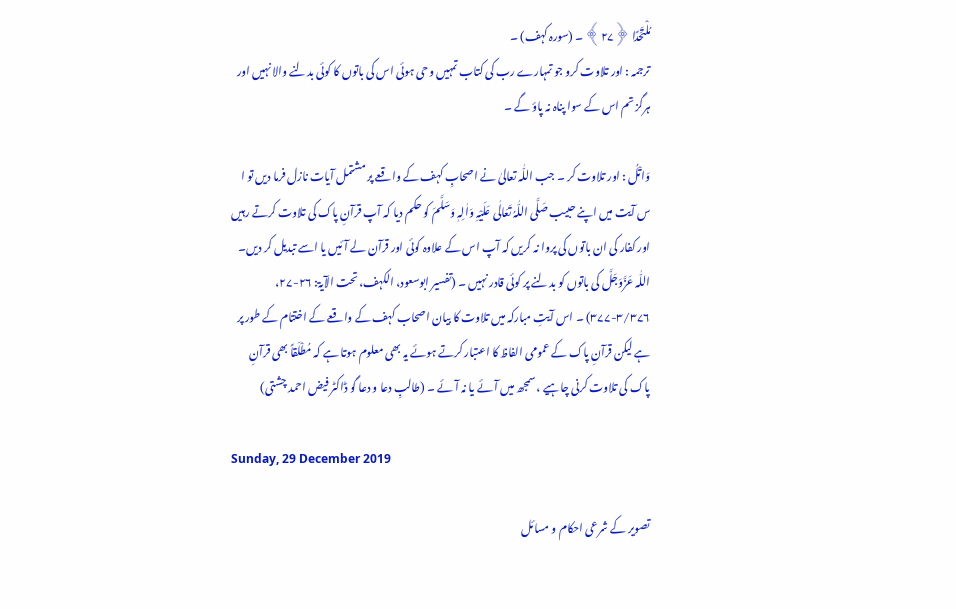مُلْتَحَدًا ﴿۲۷﴾ ۔ (سورہ کہف) ۔
ترجمہ : اور تلاوت کرو جو تمہارے رب کی کتاب تمہیں وحی ہوئی اس کی باتوں کا کوئی بدلنے والا نہیں اور ہرگز تم اس کے سوا پناہ نہ پاؤ گے ۔

وَاتْلُ : اور تلاوت کر ۔ جب اللّٰہ تعالیٰ نے اصحابِ کہف کے واقعے پر مشتمل آیات نازل فرما دیں تو ا س آیت میں اپنے حبیب صَلَّی اللّٰہُ تَعَالٰی عَلَیْہِ وَاٰلِہٖ وَسَلَّمَ کو حکم دیا کہ آپ قرآنِ پاک کی تلاوت کرتے رہیں اور کفار کی ان باتوں کی پروا نہ کریں کہ آپ اس کے علاوہ کوئی اور قرآن لے آئیں یا اسے تبدیل کر دیں۔ اللّٰہ عَزَّوَجَلَّ کی باتوں کو بدلنے پر کوئی قادر نہیں ۔ (تفسیر ابوسعود، الکہف، تحت الآیۃ: ۲۶-۲۷، ۳/۳۷۶-۳۷۷) ۔ اس آیتِ مبارکہ میں تلاوت کا بیان اصحاب کہف کے واقعے کے اختتام کے طور پر ہے لیکن قرآنِ پاک کے عمومی الفاظ کا اعتبار کرتے ہوئے یہ بھی معلوم ہوتا ہے کہ مُطْلَقاً بھی قرآنِ پاک کی تلاوت کرنی چاہیے ، سمجھ میں آئے یا نہ آئے ۔ (طالبِ دعا و دعا گو ڈاکٹر فیض احمد چشتی)

Sunday, 29 December 2019

تصویر کے شرعی احکام و مسائل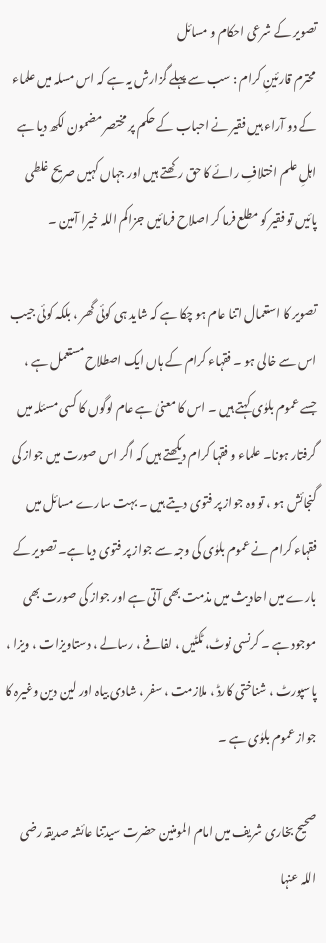تصویر کے شرعی احکام و مسائل
محترم قارئینِ کرام : سب سے پہلے گزارش یہ ہے کہ اس مسلہ میں علماء کے دو آراء ہیں فقیر نے احباب کے حکم پر مختصر مضمون لکھ دیا ہے اہلِ علم اختلافِ رائے کا حق رکھتے ہیں اور جہاں کہیں صریح غلطی پائیں تو فقیر کو مطلع فرما کر اصلاح فرمائیں جزاکم اللہ خیرا آمین ۔

تصویر کا استعمال اتنا عام ہو چکا ہے کہ شاید ہی کوئی گھر ، بلکہ کوئی جیب اس سے خالی ہو ۔ فقہاء کرام کے ہاں ایک اصطلاح مستعمل ہے ، جسے عموم بلوٰی کہتے ہیں ۔ اس کا معنیٰ ہے عام لوگوں کا کسی مسئلہ میں گرفتار ہونا۔ علماء و فقہا کرام دیکھتے ہیں کہ اگر اس صورت میں جواز کی گنجائش ہو ، تو وہ جواز پر فتوی دیتے ہیں ۔ بہت سارے مسائل میں فقہاء کرام نے عموم بلوٰی کی وجہ سے جواز پر فتوی دیا ہے۔ تصویر کے بارے میں احادیث میں مذمت بھی آتی ہے اور جواز کی صورت بھی موجود ہے ۔ کرنسی نوٹ، ٹکٹیں ، لفافے ، رسالے ، دستاویزات ، ویزا ، پاسپورٹ ، شناختی کارڈ ، ملازمت ، سفر ، شادی بیاہ اور لین دین وغیرہ کا جواز عموم بلوٰی ہے ۔

صحیح بخاری شریف میں امام المومنین حضرت سیدتنا عائشہ صدیقہ رضی اللہ عنہا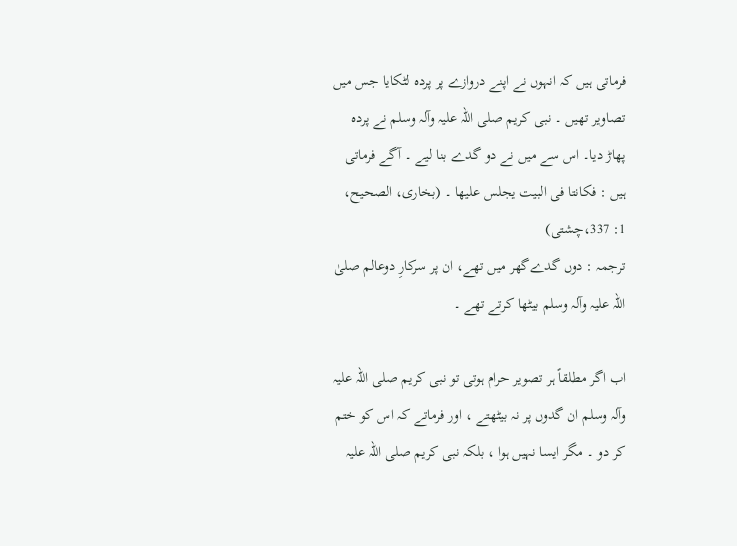فرماتی ہیں کہ انہوں نے اپنے دروازے پر پردہ لٹکایا جس میں تصاویر تھیں ۔ نبی کریم صلی اللہ علیہ وآلہ وسلم نے پردہ پھاڑ دیا۔ اس سے میں نے دو گدے بنا لیے ۔ آگے فرماتی ہیں : فکانتا فی البيت يجلس عليها ۔ (بخاری، الصحیح، 1: 337،چشتی)
ترجمہ : دوں گدےگھر میں تھے، ان پر سرکارِ دوعالم صلیٰ اللہ علیہ وآلہ وسلم بیٹھا کرتے تھے ۔

اب اگر مطلقاً ہر تصویر حرام ہوتی تو نبی کریم صلی اللہ علیہ وآلہ وسلم ان گدوں پر نہ بیٹھتے ، اور فرماتے کہ اس کو ختم کر دو ۔ مگر ایسا نہیں ہوا ، بلکہ نبی کریم صلی اللہ علیہ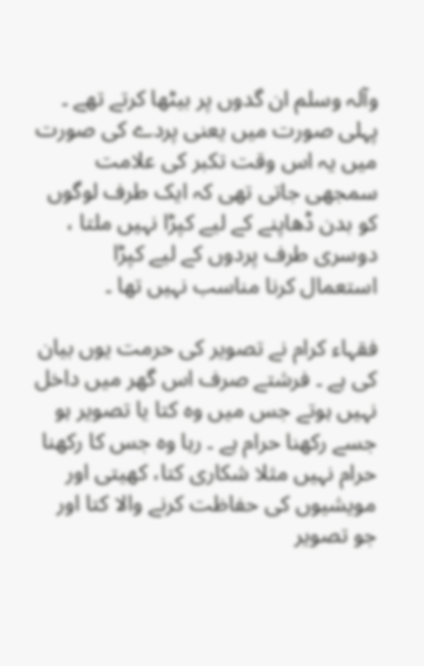وآلہ وسلم ان گدوں پر بیٹھا کرتے تھے ۔ پہلی صورت میں یعنی پردے کی صورت میں یہ اس وقت تکبر کی علامت سمجھی جاتی تھی کہ ایک طرف لوگوں کو بدن ڈھاپنے کے لیے کپڑا نہیں ملتا ، دوسری طرف پردوں کے لیے کپڑا استعمال کرنا مناسب نہیں تھا ۔

فقہاء کرام نے تصویر کی حرمت یوں بیان کی ہے ۔ فرشتے صرف اس گھر میں داخل نہیں ہوتے جس میں وہ کتا یا تصویر ہو جسے رکھنا حرام ہے ۔ رہا وہ جس کا رکھنا حرام نہیں مثلا شکاری کتا، کھیتی اور مویشیوں کی حفاظت کرنے والا کتا اور جو تصویر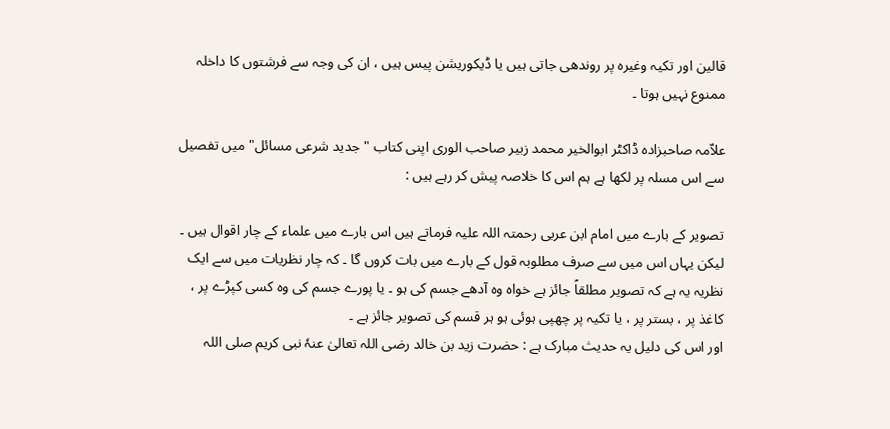قالین اور تکیہ وغیرہ پر روندھی جاتی ہیں یا ڈیکوریشن پیس ہیں ، ان کی وجہ سے فرشتوں کا داخلہ ممنوع نہیں ہوتا ۔

علاّمہ صاحبزادہ ڈاکٹر ابوالخیر محمد زبیر صاحب الوری اپنی کتاب " جدید شرعی مسائل" میں تفصیل سے اس مسلہ پر لکھا ہے ہم اس کا خلاصہ پیش کر رہے ہیں :

تصویر کے بارے میں امام ابن عربی رحمتہ اللہ علیہ فرماتے ہیں اس بارے میں علماء کے چار اقوال ہیں ۔ لیکن یہاں اس میں سے صرف مطلوبہ قول کے بارے میں بات کروں گا ۔ کہ چار نظریات میں سے ایک نظریہ یہ ہے کہ تصویر مطلقاً جائز ہے خواہ وہ آدھے جسم کی ہو ۔ یا پورے جسم کی وہ کسی کپڑے پر ، کاغذ پر ، بستر پر ، یا تکیہ پر چھپی ہوئی ہو ہر قسم کی تصویر جائز ہے ۔
اور اس کی دلیل یہ حدیث مبارک ہے : حضرت زید بن خالد رضی اللہ تعالیٰ عنہٗ نبی کریم صلی اللہ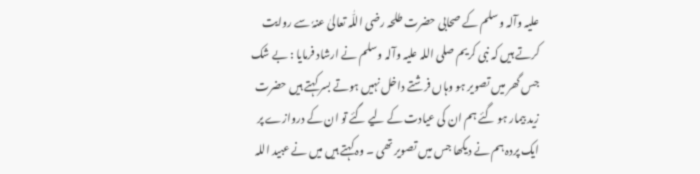علیہ وآلہ وسلم کے صحابی حضرت طلحہ رضی اللّٰہ تعالیٰ عنہٗ سے روایت کرتے ہیں کہ نبی کریم صلی اللہ علیہ وآلہ وسلم نے ارشاد فرمایا : بے شک جس گھر میں تصویر ہو وہاں فرشتے داخل نہیں ہوتے بسر کہتے ہیں حضرت زید بیمار ہو گئے ہم ان کی عیادت کے لیے گئے تو ان کے دروازے پر ایک پردہ ہم نے دیکھا جس میں تصویر تھی ۔ وہ کہتے ہیں میں نے عبید اللہ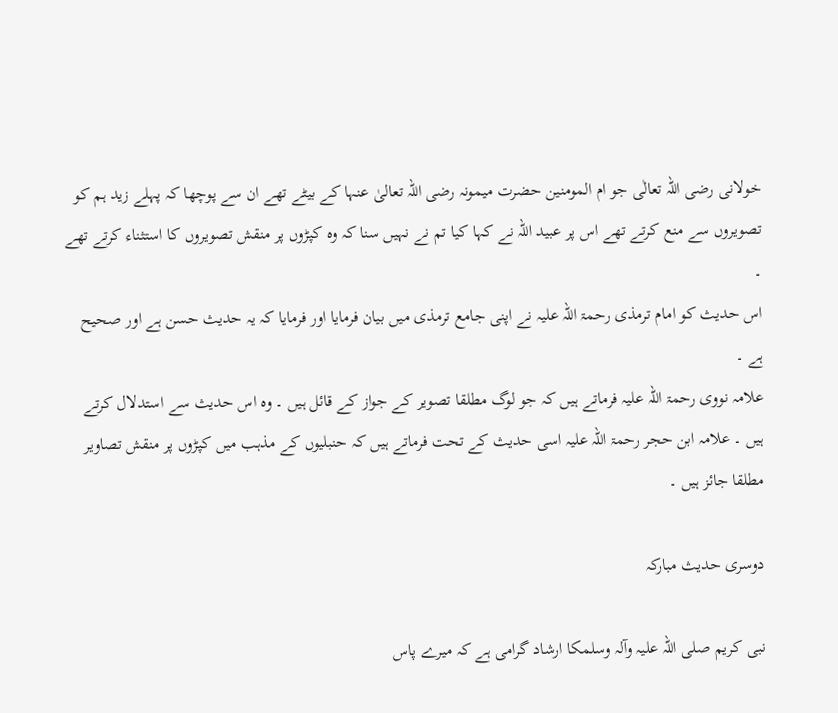خولانی رضی اللہ تعالٰی جو ام المومنین حضرت میمونہ رضی اللہ تعالیٰ عنہا کے بیٹے تھے ان سے پوچھا کہ پہلے زید ہم کو تصویروں سے منع کرتے تھے اس پر عبید اللہ نے کہا کیا تم نے نہیں سنا کہ وہ کپڑوں پر منقش تصویروں کا استثناء کرتے تھے ۔
اس حدیث کو امام ترمذی رحمۃ اللہ علیہ نے اپنی جامع ترمذی میں بیان فرمایا اور فرمایا کہ یہ حدیث حسن ہے اور صحیح ہے ۔
علامہ نووی رحمۃ اللہ علیہ فرماتے ہیں کہ جو لوگ مطلقا تصویر کے جواز کے قائل ہیں ۔ وہ اس حدیث سے استدلال کرتے ہیں ۔ علامہ ابن حجر رحمۃ اللہ علیہ اسی حدیث کے تحت فرماتے ہیں کہ حنبلیوں کے مذہب میں کپڑوں پر منقش تصاویر مطلقا جائز ہیں ۔

دوسری حدیث مبارکہ

نبی کریم صلی اللہ علیہ وآلہ وسلمکا ارشاد گرامی ہے کہ میرے پاس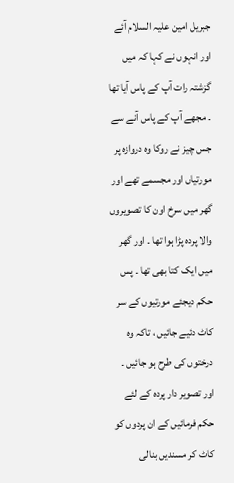جبریل امین علیہ السلام آئے اور انہوں نے کہا کہ میں گزشتہ رات آپ کے پاس آیا تھا ۔ مجھے آپ کے پاس آنے سے جس چیز نے روکا وہ دروازہ پر مورتیاں اور مجسمے تھے اور گھر میں سرخ اون کا تصویروں والا پردہ پڑا ہوا تھا ۔ اور گھر میں ایک کتا بھی تھا ۔ پس حکم دیجئے مورتیوں کے سر کاٹ دئیے جائیں ، تاکہ وہ درختوں کی طرح ہو جائیں ۔ اور تصویر دار پردہ کے لئے حکم فرمائیں کے ان پردوں کو کاٹ کر مسندیں بنالی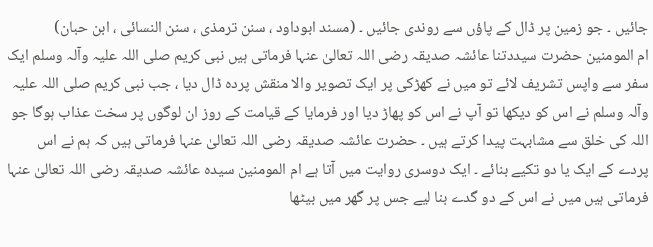جائیں ۔ جو زمین پر ڈال کے پاؤں سے روندی جائیں ۔ (مسند ابوداود ، سنن ترمذی ، سنن النسائی ، ابن حبان)
ام المومنین حضرت سیددتنا عائشہ صدیقہ رضی اللہ تعالیٰ عنہا فرماتی ہیں نبی کریم صلی اللہ علیہ وآلہ وسلم ایک سفر سے واپس تشریف لائے تو میں نے کھڑکی پر ایک تصویر والا منقش پردہ ڈال دیا ، جب نبی کریم صلی اللہ علیہ وآلہ وسلم نے اس کو دیکھا تو آپ نے اس کو پھاڑ دیا اور فرمایا کے قیامت کے روز ان لوگوں پر سخت عذاب ہوگا جو اللہ کی خلق سے مشابہت پیدا کرتے ہیں ۔ حضرت عائشہ صدیقہ رضی اللہ تعالیٰ عنہا فرماتی ہیں کہ ہم نے اس پردے کے ایک یا دو تکیے بنائے ۔ ایک دوسری روایت میں آتا ہے ام المومنین سیدہ عائشہ صدیقہ رضی اللہ تعالیٰ عنہا فرماتی ہیں میں نے اس کے دو گدے بنا لیے جس پر گھر میں بیٹھا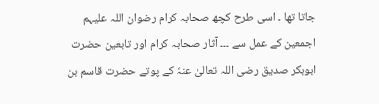جاتا تھا ۔ اسی طرح کچھ صحابہ کرام رضوان اللہ علیہم اجمعین کے عمل سے ۔۔۔ آثار صحابہ کرام اور تابعین حضرت ابوبکر صدیق رضی اللہ تعالیٰ عنہٗ کے پوتے حضرت قاسم بن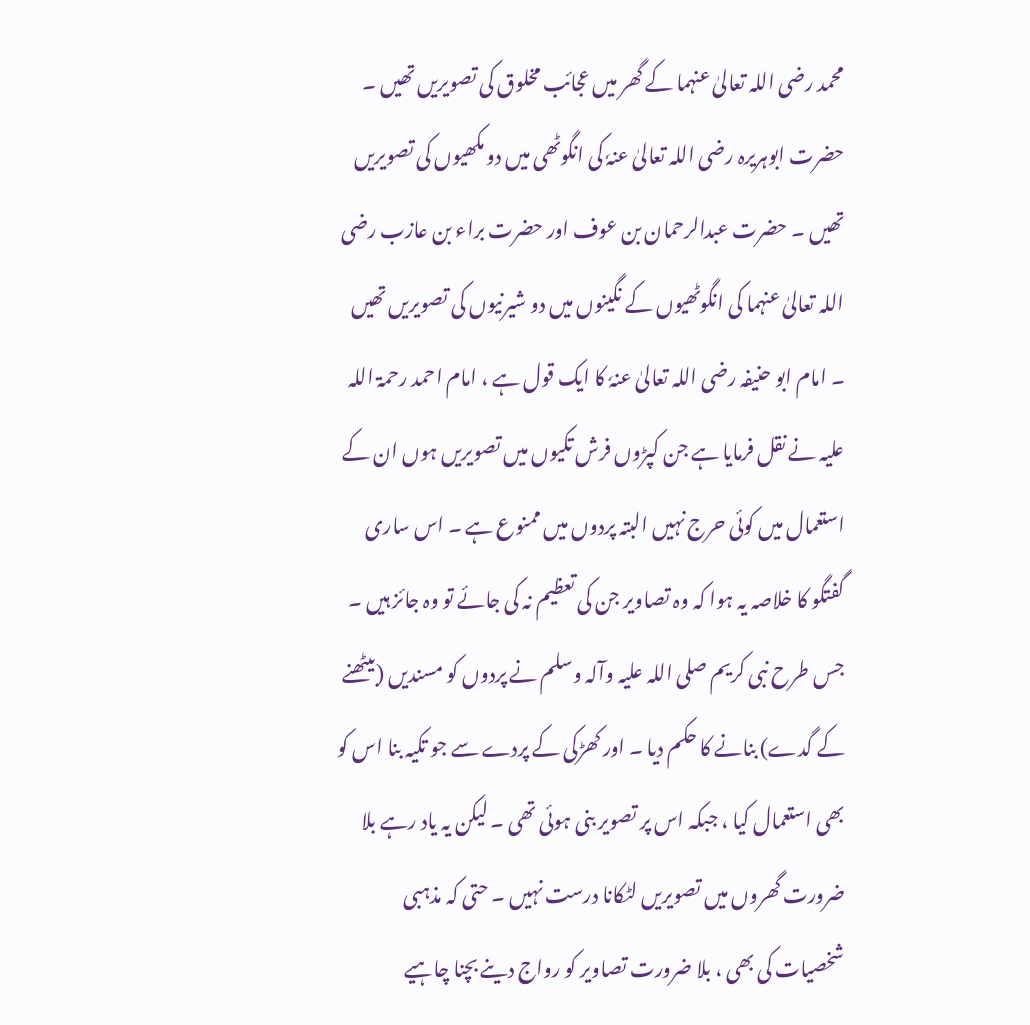محمد رضی اللہ تعالیٰ عنہما کے گھر میں عجائب مخلوق کی تصویریں تھیں ۔ حضرت ابوہریرہ رضی اللہ تعالیٰ عنہٗ کی انگوٹھی میں دو مکھیوں کی تصویریں تھیں ۔ حضرت عبدالرحمان بن عوف اور حضرت براء بن عازب رضی اللہ تعالیٰ عنہما کی انگوٹھیوں کے نگینوں میں دو شیرنیوں کی تصویریں تھیں ۔ امام ابو حنیفہ رضی اللہ تعالیٰ عنہٗ کا ایک قول ہے ، امام احمد رحمۃ اللہ علیہ نے نقل فرمایا ہے جن کپڑوں فرش تکیوں میں تصویریں ہوں ان کے استعمال میں کوئی حرج نہیں البتہ پردوں میں ممنوع ہے ۔ اس ساری گفتگو کا خلاصہ یہ ہوا کہ وہ تصاویر جن کی تعظیم نہ کی جائے تو وہ جائز ہیں ۔ جس طرح نبی کریم صلی اللہ علیہ وآلہ وسلم نے پردوں کو مسندیں (بیٹھنے کے گدے) بنانے کا حکم دیا ۔ اور کھڑکی کے پردے سے جو تکیہ بنا اس کو بھی استعمال کیا ، جبکہ اس پر تصویر بنی ہوئی تھی ۔ لیکن یہ یاد رہے بلا ضرورت گھروں میں تصویریں لٹکانا درست نہیں ۔ حتی کہ مذہبی شخصیات کی بھی ، بلا ضرورت تصاویر کو رواج دینے بچنا چاہیے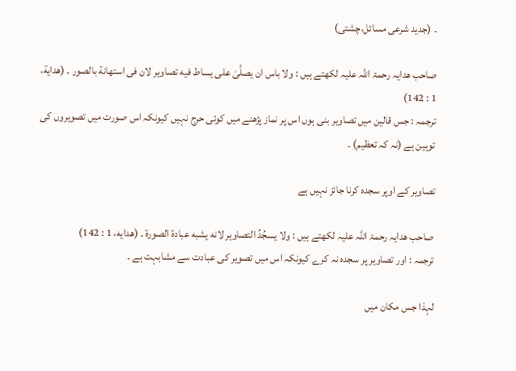۔ (جدید شرعی مسائل،چشتی)

صاحب ھدایہ رحمۃ اللہ علیہ لکھتے ہیں : ولا باس ان يصلَّیَ علی يساط فيه تصاوير لان فی استهانة بالصور ۔ (هداية، 1 : 142)
ترجمہ : جس قالین میں تصاویر بنی ہوں اس پر نماز پڑھنے میں کوئی حرج نہیں کیونکہ اس صورت میں تصویروں کی توہین ہے (نہ کہ تعظیم) ۔

تصاویر کے اوپر سجدہ کرنا جائز نہیں ہے

صاحب ھدایہ رحمۃ اللہ علیہ لکھتے ہیں : ولا يسجُدُ التصاوير لانه يشبه عبادة الصورة ۔ (هدايه، 1 : 142)
ترجمہ : اور تصاویر پر سجدہ نہ کرے کیونکہ اس میں تصویر کی عبادت سے مشابہت ہے ۔

لہذا جس مکان میں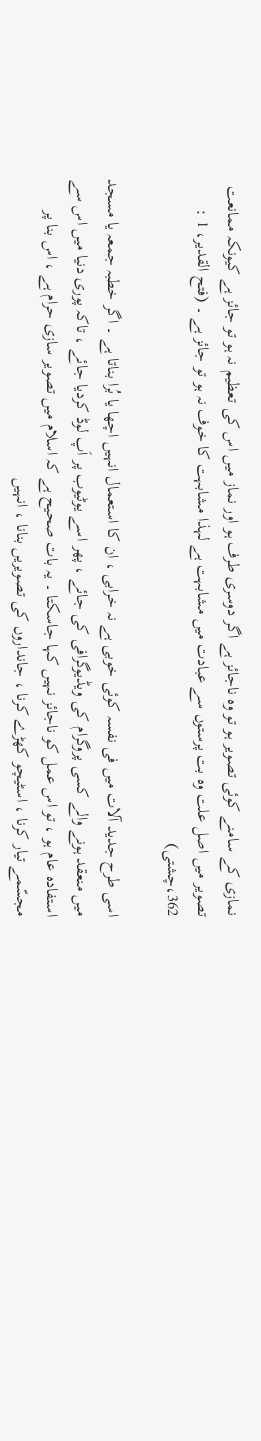نمازی کے سامنے کوئی تصویر ہو تو وہ ناجائز ہے اگر دوسری طرف ہو اور نماز میں اس کی تعظیم نہ ہو تو جائز ہے کیونکہ ممانعت تصویر میں اصل علت وہ بت پرستوں سے عبادت میں مشابہت ہے لہذا مشابہت کا خوف نہ ہو تو جائز ہے ۔ (فتح القدير، 1 : 362،چشتی)

اسی طرح جدید آلات میں فی نفسہ کوئی خوبی ہے نہ خرابی ، ان کا استعمال انہیں اچھا یا بُرا بناتا ہے ۔ اگر خطبہ جمعہ یا مسجد میں منعقد ہونے والے کسی پروگرام کی ویڈیوگرافی کی جائے ، پھر اسے یوٹیوب پر اَپ لوڈ کردیا جائے ، تاکہ پوری دنیا میں اس سے استفادہ عام ہو ، تو اس عمل کو ناجائز نہیں کہا جاسکتا ۔ یہ بات صحیح ہے کہ اسلام میں تصویر سازی حرام ہے ، اس بنا پر مجسّمے تیار کرنا ، اسٹیچو کھڑے کرنا ، جانداروں کی تصویریں بنانا ، انہیں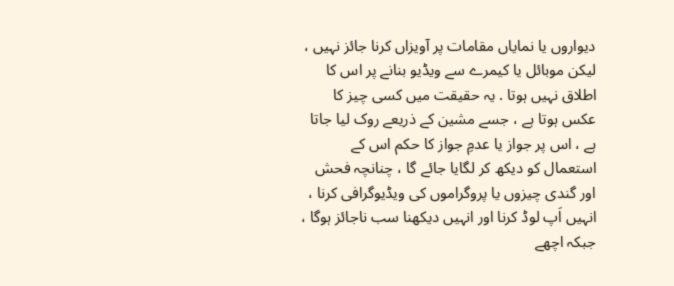دیواروں یا نمایاں مقامات پر آویزاں کرنا جائز نہیں ، لیکن موبائل یا کیمرے سے ویڈیو بنانے پر اس کا اطلاق نہیں ہوتا . یہ حقیقت میں کسی چیز کا عکس ہوتا ہے ، جسے مشین کے ذریعے روک لیا جاتا ہے ، اس پر جواز یا عدمِ جواز کا حکم اس کے استعمال کو دیکھ کر لگایا جائے گا ، چنانچہ فحش اور گندی چیزوں یا پروگراموں کی ویڈیوگرافی کرنا ، انہیں اَپ لوڈ کرنا اور انہیں دیکھنا سب ناجائز ہوگا ، جبکہ اچھے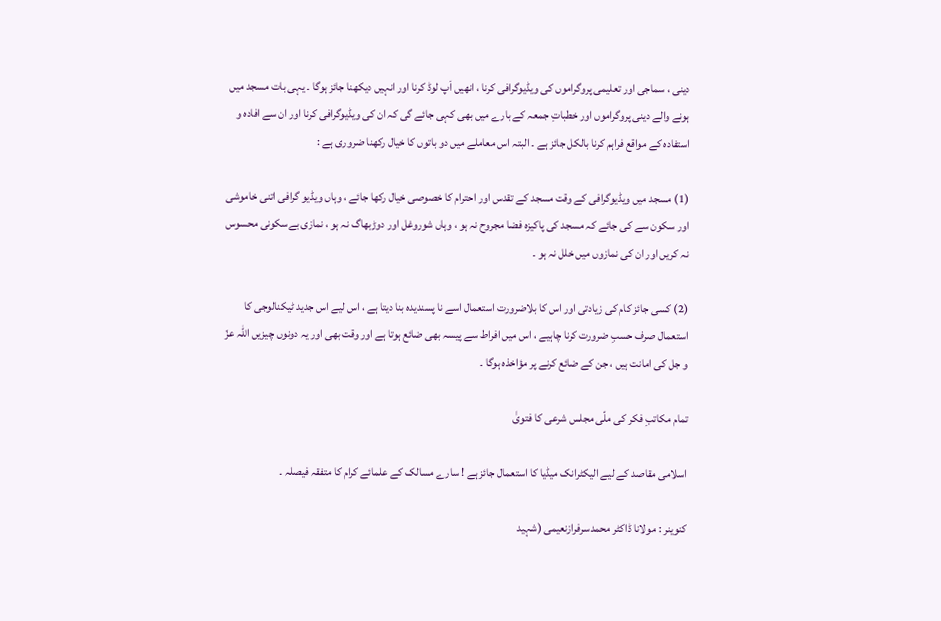دینی ، سماجی اور تعلیمی پروگراموں کی ویڈیوگرافی کرنا ، انھیں اَپ لوڈ کرنا اور انہیں دیکھنا جائز ہوگا ۔ یہی بات مسجد میں ہونے والے دینی پروگراموں اور خطباتِ جمعہ کے بارے میں بھی کہی جائے گی کہ ان کی ویڈیوگرافی کرنا اور ان سے افادہ و استفادہ کے مواقع فراہم کرنا بالکل جائز ہے ۔ البتہ اس معاملے میں دو باتوں کا خیال رکھنا ضروری ہے :

(1) مسجد میں ویڈیوگرافی کے وقت مسجد کے تقدس اور احترام کا خصوصی خیال رکھا جائے ، وہاں ویڈیو گرافی اتنی خاموشی اور سکون سے کی جائے کہ مسجد کی پاکیزہ فضا مجروح نہ ہو ، وہاں شوروغل اور دوڑبھاگ نہ ہو ، نمازی بےسکونی محسوس نہ کریں اور ان کی نمازوں میں خلل نہ ہو ۔

(2) کسی جائز کام کی زیادتی اور اس کا بلاضرورت استعمال اسے نا پسندیدہ بنا دیتا ہے ، اس لیے اس جدید ٹیکنالوجی کا استعمال صرف حسبِ ضرورت کرنا چاہیے ، اس میں افراط سے پیسہ بھی ضائع ہوتا ہے اور وقت بھی اور یہ دونوں چیزیں اللہ عزّ و جل کی امانت ہیں ، جن کے ضائع کرنے پر مؤاخذہ ہوگا ۔

تمام مکاتبِ فکر کی ملّی مجلس شرعی کا فتویٰ

اسلامی مقاصد کے لیے الیکٹرانک میڈیا کا استعمال جائز ہے ! سارے مسالک کے علمائے کرام کا متفقہ فیصلہ ۔

کنوینر : مولانا ڈاکٹر محمدسرفرازنعیمی (شہید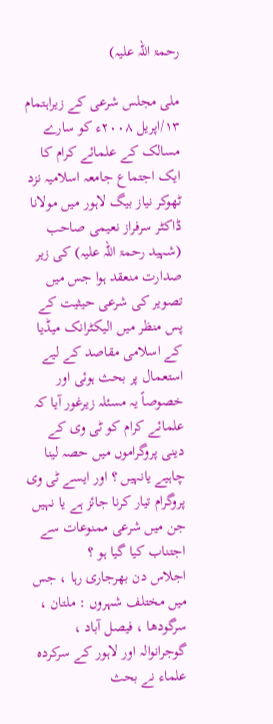رحمۃ اللہ علیہ)

ملی مجلس شرعی کے زیراہتمام ١٣/اپریل ٢٠٠٨ء کو سارے مسالک کے علمائے کرام کا ایک اجتماع جامعہ اسلامیہ نزد ٹھوکر نیاز بیگ لاہور میں مولانا ڈاکٹر سرفراز نعیمی صاحب (شہید رحمۃ اللہ علیہ) کی زیر صدارت منعقد ہوا جس میں تصویر کی شرعی حیثیت کے پس منظر میں الیکٹرانک میڈیا کے اسلامی مقاصد کے لیے استعمال پر بحث ہوئی اور خصوصاً یہ مسئلہ زیرغور آیا کہ علمائے کرام کو ٹی وی کے دینی پروگراموں میں حصہ لینا چاہیے یانہیں ؟ اور ایسے ٹی وی پروگرام تیار کرنا جائز ہے یا نہیں جن میں شرعی ممنوعات سے اجتناب کیا گیا ہو ؟
اجلاس دن بھرجاری رہا ، جس میں مختلف شہروں : ملتان ، سرگودھا ، فیصل آباد ، گوجرانوالہ اور لاہور کے سرکردہ علماء نے بحث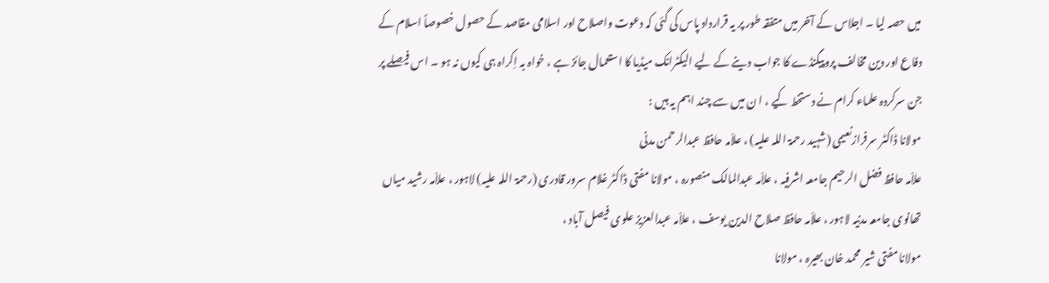میں حصہ لیا ۔ اجلاس کے آخر میں متفقہ طور پر یہ قرارداد پاس کی گئی کہ دعوت واصلاح اور اسلامی مقاصد کے حصول خصوصاً اسلام کے دفاع اور دین مخالف پروپیگنڈے کا جواب دینے کے لیے الیکٹرانک میڈیا کا استعمال جائز ہے ، خواہ بہ اِکراہ ہی کیوں نہ ہو ۔ اس فیصلے پر جن سرکردہ علماء کرام نے دستخط کیے ، ا ن میں سے چند اہم یہ ہیں :
مولانا ڈاکٹر سرفرازنعیمی (شہید رحمۃ اللہ علیہ) ، علاّمہ حافظ عبدالرحمن مدنی
علاّمہ حافظ فضل الرحیم جامعہ اشرفیہ ، علاّمہ عبدالمالک منصورہ ، مولانا مفتی ڈاکٹر غلام سرور قادری (رحمۃ اللہ علیہ) لاہور ، علاّمہ رشید میاں تھانوی جامعہ مدنیہ لاہور ، علاّمہ حافظ صلاح الدین یوسف ، علاّمہ عبدالعزیز علوی فیصل آباد ،
مولانا مفتی شیر محمد خان بھیرہ ، مولانا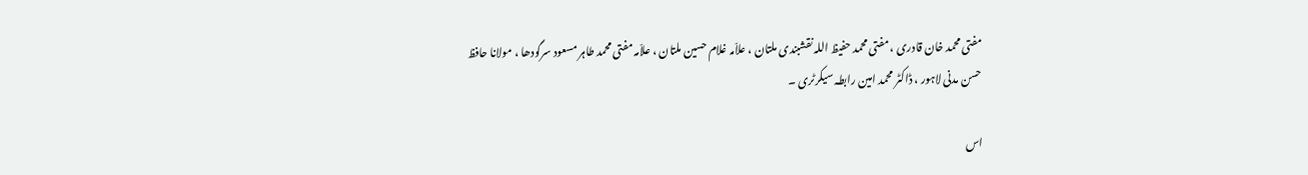مفتی محمد خان قادری ، مفتی محمد حفیظ اللہ نقشبندی ملتان ، علاّمہ غلام حسین ملتان ، علاّمہ مفتی محمد طاہر مسعود سرگودھا ، مولانا حافظ حسن مدنی لاہور ، ڈاکٹر محمد امین رابطہ سیکرٹری ۔

اس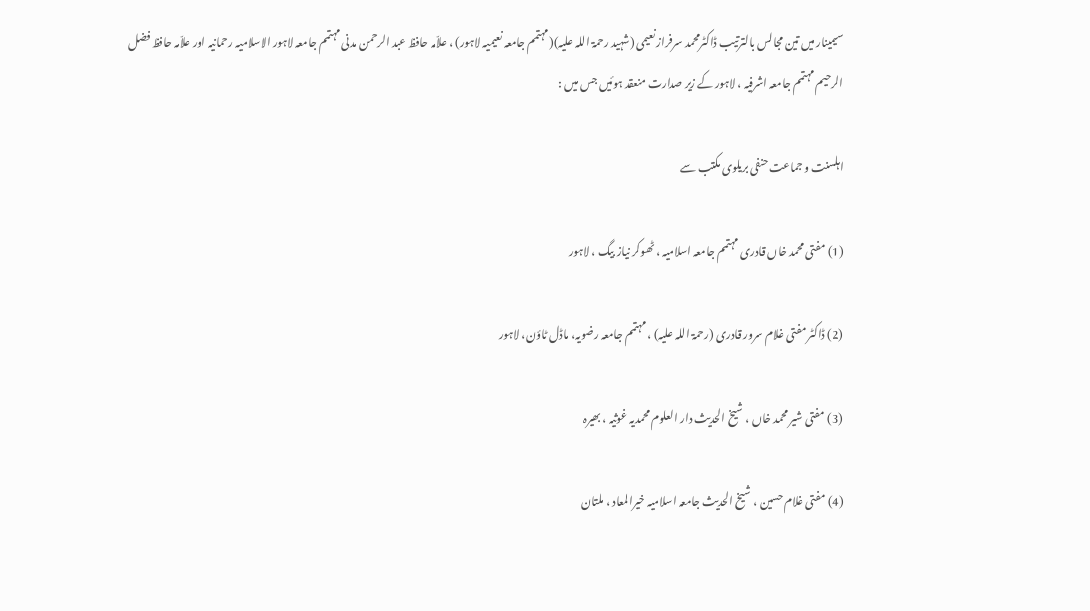سیمینار میں تین مجالس بالترتیب ڈاکٹرمحمد سرفراز نعیمی (شہید رحمۃ اللہ علیہ)(مہتمم جامعہ نعیمیہ لاہور) ، علاّمہ حافظ عبد الرحمن مدنی مہتمم جامعہ لاہور الاسلامیہ رحمانیہ اور علاّمہ حافظ فضل الرحیم مہتمم جامعہ اشرفیہ ، لاہور کے زیر صدارت منعقد ہوئیں جس میں :

اہلسنت و جماعت حنفی بریلوی مکتب سے

(1) مفتی محمد خاں قادری مہتمم جامعہ اسلامیہ ، ٹھوکر نیاز بیگ ، لاہور

(2) ڈاکٹر مفتی غلام سرور قادری (رحمۃ اللہ علیہ) ، مہتمم جامعہ رضویہ، ماڈل ٹاؤن، لاہور

(3) مفتی شیر محمد خاں ، شیخ الحدیث دار العلوم محمدیہ غوثیہ ، بھیرہ

(4) مفتی غلام حسین ، شیخ الحدیث جامعہ اسلامیہ خیرالمعاد ، ملتان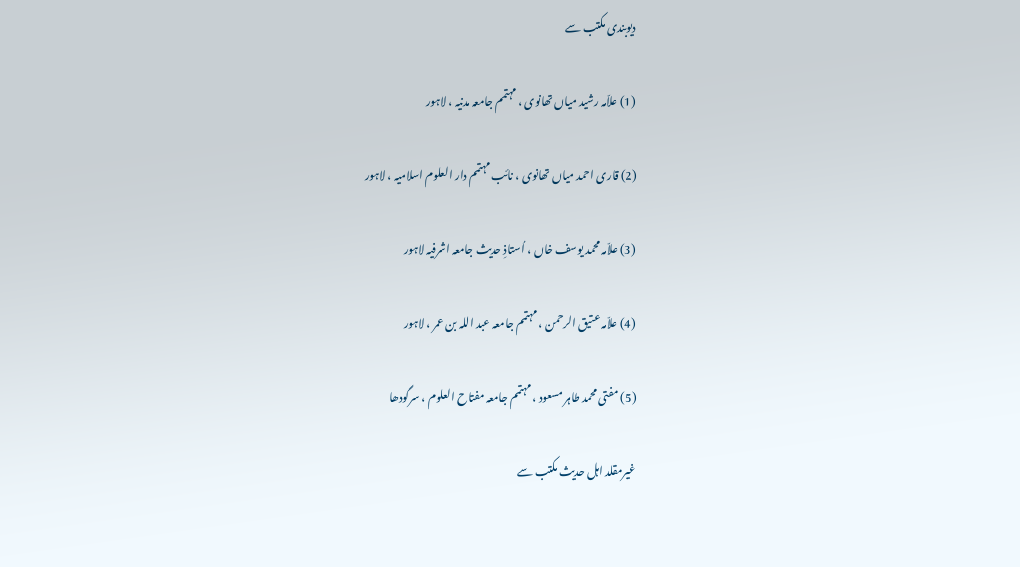دیوبندی مکتب سے

(1) علاّمہ رشید میاں تھانوی ، مہتمم جامعہ مدنیہ ، لاہور

(2) قاری احمد میاں تھانوی ، نائب مہتمم دار العلوم اسلامیہ ، لاہور

(3) علاّمہ محمد یوسف خاں ، اُستاذِ حدیث جامعہ اشرفیہ لاہور

(4) علاّمہ عتیق الرحمن ، مہتمم جامعہ عبد اللہ بن عمر ، لاہور

(5) مفتی محمد طاہر مسعود ، مہتمم جامعہ مفتاح العلوم ، سرگودھا

غیرمقلد اہل حدیث مکتب سے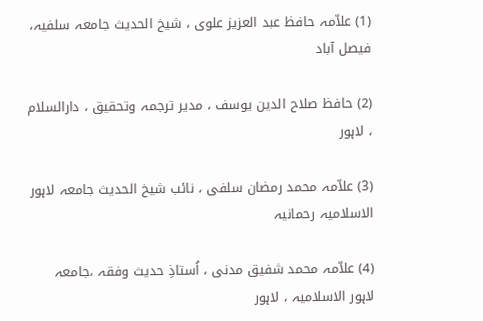(1) علاّمہ حافظ عبد العزیز علوی ، شیخ الحدیث جامعہ سلفیہ، فیصل آباد

(2) حافظ صلاح الدین یوسف ، مدیر ترجمہ وتحقیق ، دارالسلام ، لاہور

(3) علاّمہ محمد رمضان سلفی ، نائب شیخ الحدیث جامعہ لاہور الاسلامیہ رحمانیہ

(4) علاّمہ محمد شفیق مدنی ، اُستاذِ حدیث وفقہ ،جامعہ لاہور الاسلامیہ ، لاہور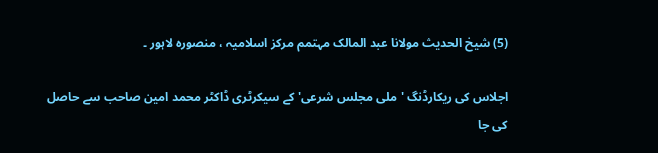(5) شیخ الحدیث مولانا عبد المالک مہتمم مرکز اسلامیہ ، منصورہ لاہور ۔

اجلاس کی ریکارڈنگ 'ملی مجلس شرعی' کے سیکرٹری ڈاکٹر محمد امین صاحب سے حاصل کی جا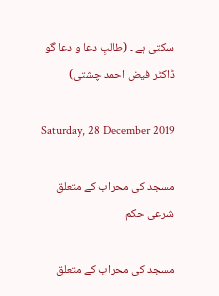سکتی ہے ۔ (طالبِ دعا و دعا گو ڈاکٹر فیض احمد چشتی)

Saturday, 28 December 2019

مسجد کی محراب کے متعلق شرعی حکم

مسجد کی محراب کے متعلق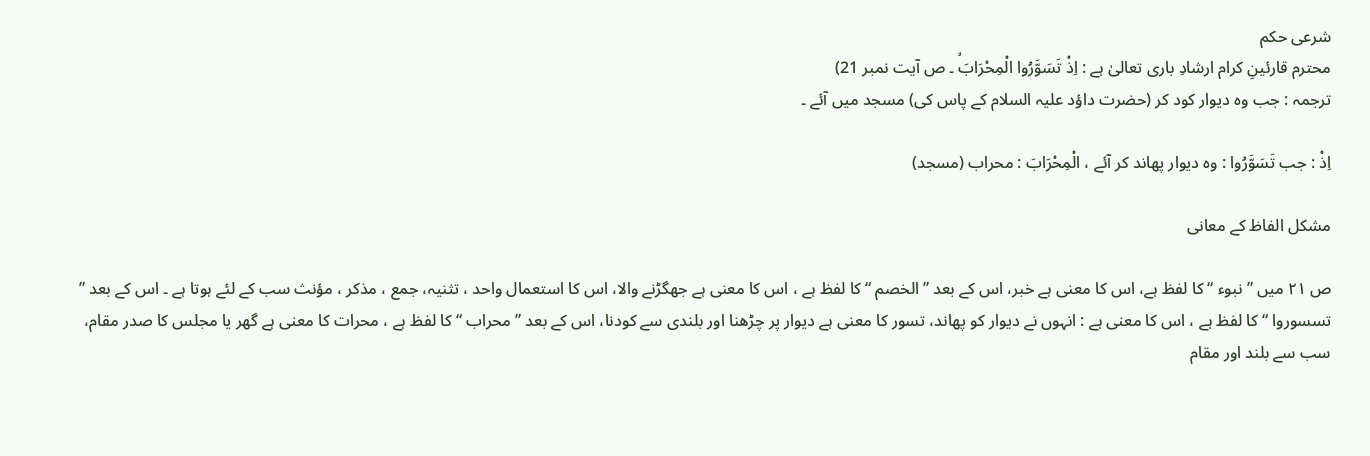شرعی حکم
محترم قارئینِ کرام ارشادِ باری تعالیٰ ہے : اِذْ تَسَوَّرُوا الْمِحْرَابَۙ ۔ ص آیت نمبر 21)
ترجمہ : جب وہ دیوار کود کر (حضرت داؤد علیہ السلام کے پاس کی) مسجد میں آئے ۔

اِذْ : جب تَسَوَّرُوا : وہ دیوار پھاند کر آئے ، الْمِحْرَابَ : محراب (مسجد)

مشکل الفاظ کے معانی

ص ٢١ میں ” نبوء “ کا لفظ ہے، اس کا معنی ہے خبر، اس کے بعد ” الخصم “ کا لفظ ہے ، اس کا معنی ہے جھگڑنے والا، اس کا استعمال واحد ، تثنیہ، جمع ، مذکر ، مؤنث سب کے لئے ہوتا ہے ۔ اس کے بعد ” تسسوروا “ کا لفظ ہے ، اس کا معنی ہے : انہوں نے دیوار کو پھاند، تسور کا معنی ہے دیوار پر چڑھنا اور بلندی سے کودنا، اس کے بعد ” محراب “ کا لفظ ہے ، محرات کا معنی ہے گھر یا مجلس کا صدر مقام، سب سے بلند اور مقام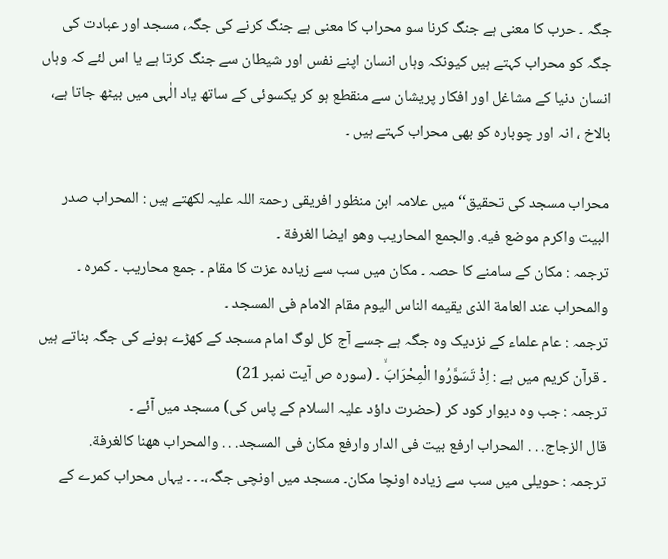جگہ ۔ حرب کا معنی ہے جنگ کرنا سو محراب کا معنی ہے جنگ کرنے کی جگہ، مسجد اور عبادت کی جگہ کو محراب کہتے ہیں کیونکہ وہاں انسان اپنے نفس اور شیطان سے جنگ کرتا ہے یا اس لئے کہ وہاں انسان دنیا کے مشاغل اور افکار پریشان سے منقطع ہو کر یکسوئی کے ساتھ یاد الٰہی میں بیٹھ جاتا ہے، بالاخ ، انہ اور چوبارہ کو بھی محراب کہتے ہیں ۔

محراب مسجد کی تحقیق‘‘ میں علامہ ابن منظور افریقی رحمۃ اللہ علیہ لکھتے ہیں : المحراب صدر البيت واکرم موضع فيه. والجمع المحاريب وهو ايضا الغرفة ۔
ترجمہ : مکان کے سامنے کا حصہ ۔ مکان میں سب سے زیادہ عزت کا مقام ۔ جمع محاریب ۔ کمرہ ۔
والمحراب عند العامة الذی يقيمه الناس اليوم مقام الامام فی المسجد ۔
ترجمہ : عام علماء کے نزدیک وہ جگہ ہے جسے آج کل لوگ امام مسجد کے کھڑے ہونے کی جگہ بناتے ہیں ۔ قرآن کریم میں ہے : اِذْ تَسَوَّرُوا الْمِحْرَابَۙ ۔ (سورہ ص آیت نمبر 21)
ترجمہ : جب وہ دیوار کود کر (حضرت داؤد علیہ السلام کے پاس کی) مسجد میں آئے ۔
قال الزجاج. . . المحراب ارفع بيت فی الدار وارفع مکان فی المسجد. . . والمحراب ههنا کالغرفة.
ترجمہ : حویلی میں سب سے زیادہ اونچا مکان۔ مسجد میں اونچی جگہ،۔ ۔ ۔ یہاں محراب کمرے کے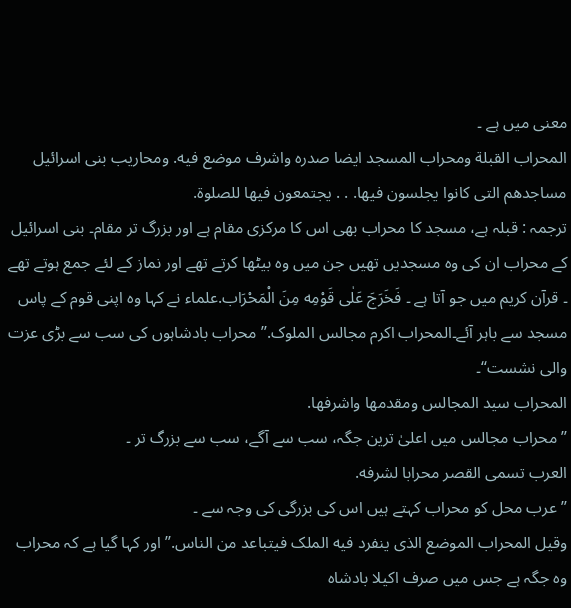معنی میں ہے ۔
المحراب القبلة ومحراب المسجد ايضا صدره واشرف موضع فيه. ومحاريب بنی اسرائيل مساجدهم التی کانوا يجلسون فيها. . . يجتمعون فيها للصلوة.
ترجمہ : قبلہ ہے، مسجد کا محراب بھی اس کا مرکزی مقام ہے اور بزرگ تر مقام۔ بنی اسرائیل کے محراب ان کی وہ مسجدیں تھیں جن میں وہ بیٹھا کرتے تھے اور نماز کے لئے جمع ہوتے تھے ۔ قرآن کریم میں جو آتا ہے ۔ فَخَرَجَ عَلٰی قَوْمِه مِنَ الْمَحْرَاب.علماء نے کہا وہ اپنی قوم کے پاس مسجد سے باہر آئے۔المحراب اکرم مجالس الملوک.’’محراب بادشاہوں کی سب سے بڑی عزت والی نشست‘‘۔
المحراب سيد المجالس ومقدمها واشرفها.
’’محراب مجالس میں اعلیٰ ترین جگہ، سب سے آگے، سب سے بزرگ تر ۔
العرب تسمی القصر محرابا لشرفه.
’’عرب محل کو محراب کہتے ہیں اس کی بزرگی کی وجہ سے ۔
وقيل المحراب الموضع الذی ينفرد فيه الملک فيتباعد من الناس.’’ اور کہا گیا ہے کہ محراب وہ جگہ ہے جس میں صرف اکیلا بادشاہ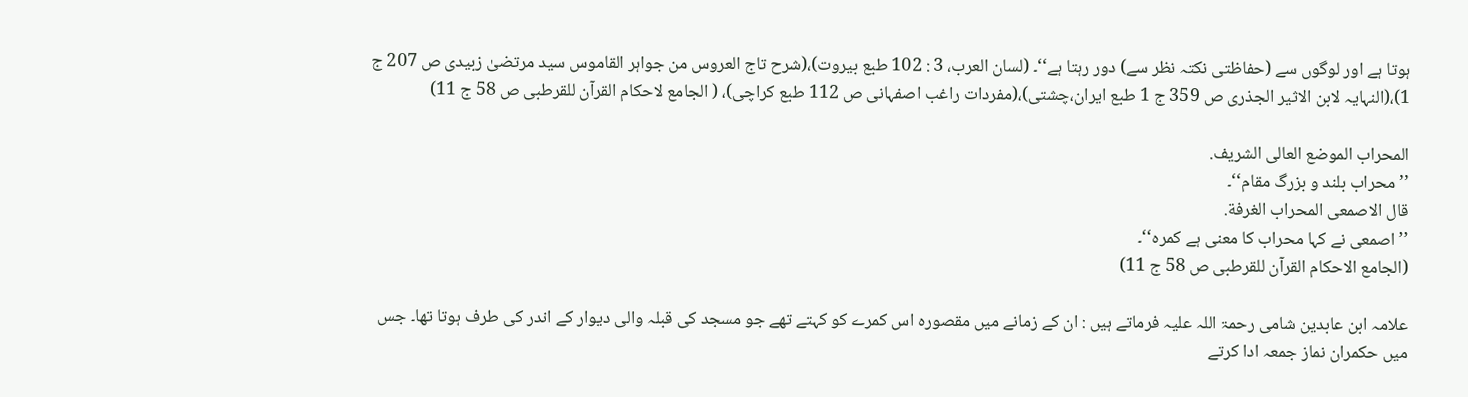ہوتا ہے اور لوگوں سے (حفاظتی نکتہ نظر سے) دور رہتا ہے‘‘۔ (لسان العرب، 3 : 102 طبع بیروت)،(شرح تاج العروس من جواہر القاموس سید مرتضیٰ زبیدی ص 207 ج 1)،(النہایہ لابن الاثیر الجذری ص 359 ج 1 طبع ایران،چشتی)،(مفردات راغب اصفہانی ص 112 طبع کراچی)، ( الجامع لاحکام القرآن للقرطبی ص 58 ج 11)

المحراب الموضع العالی الشريف.
’’محراب بلند و بزرگ مقام‘‘۔
قال الاصمعی المحراب الغرفة.
’’اصمعی نے کہا محراب کا معنی ہے کمرہ‘‘۔
(الجامع الاحکام القرآن للقرطبی ص 58 ج 11)

علامہ ابن عابدین شامی رحمۃ اللہ علیہ فرماتے ہیں : ان کے زمانے میں مقصورہ اس کمرے کو کہتے تھے جو مسجد کی قبلہ والی دیوار کے اندر کی طرف ہوتا تھا۔ جس میں حکمران نماز جمعہ ادا کرتے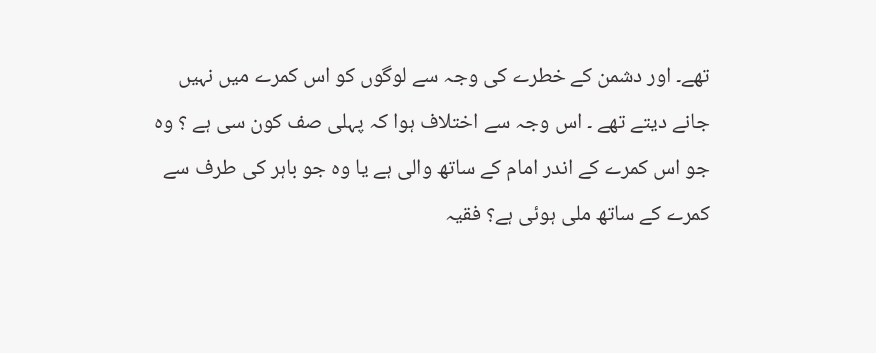تھے۔ اور دشمن کے خطرے کی وجہ سے لوگوں کو اس کمرے میں نہیں جانے دیتے تھے ۔ اس وجہ سے اختلاف ہوا کہ پہلی صف کون سی ہے ؟ وہ جو اس کمرے کے اندر امام کے ساتھ والی ہے یا وہ جو باہر کی طرف سے کمرے کے ساتھ ملی ہوئی ہے؟ فقیہ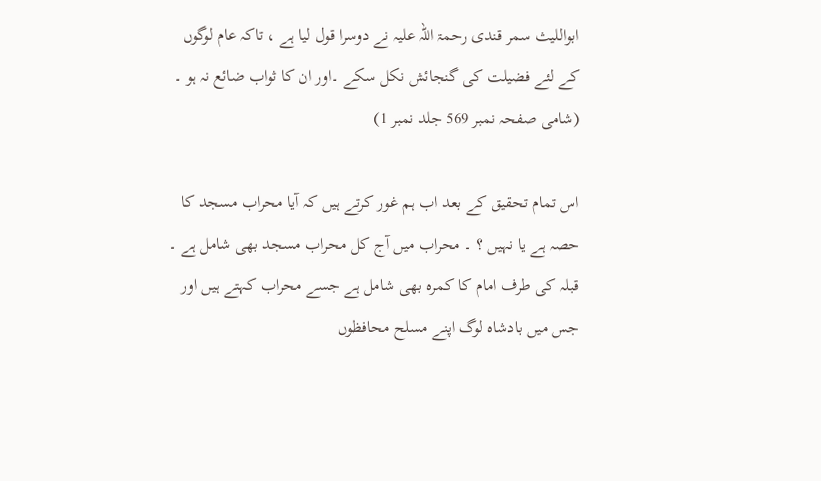ابواللیث سمر قندی رحمۃ اللہ علیہ نے دوسرا قول لیا ہے ، تاکہ عام لوگوں کے لئے فضیلت کی گنجائش نکل سکے ۔اور ان کا ثواب ضائع نہ ہو ۔ (شامی صفحہ نمبر 569 جلد نمبر 1)

اس تمام تحقیق کے بعد اب ہم غور کرتے ہیں کہ آیا محراب مسجد کا حصہ ہے یا نہیں ؟ ۔ محراب میں آج کل محراب مسجد بھی شامل ہے ۔ قبلہ کی طرف امام کا کمرہ بھی شامل ہے جسے محراب کہتے ہیں اور جس میں بادشاہ لوگ اپنے مسلح محافظوں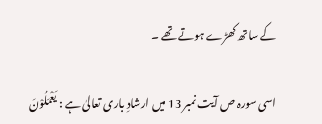کے ساتھ کھڑے ہوتے تھے ۔

اسی سورہ ص آیت نمبر 13 میں ارشادِ باری تعالیٰ ہے : يَعْمَلُوْنَ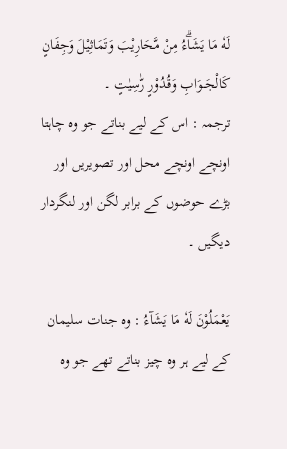لَهٗ مَا يَشَاۗءُ مِنْ مَّحَارِيْبَ وَتَمَاثِيْلَ وَجِفَانٍ كَالْجَــوَابِ وَقُدُوْرٍ رّٰسِيٰتٍ ۔
ترجمہ : اس کے لیے بناتے جو وہ چاہتا اونچے اونچے محل اور تصویریں اور بڑے حوضوں کے برابر لگن اور لنگردار دیگیں ۔

یَعْمَلُوْنَ لَهٗ مَا یَشَآءُ : وہ جنات سلیمان کے لیے ہر وہ چیز بناتے تھے جو وہ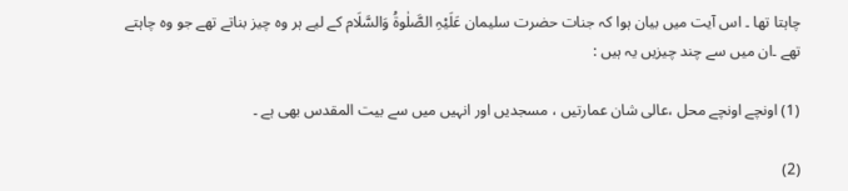چاہتا تھا ۔ اس آیت میں بیان ہوا کہ جنات حضرت سلیمان عَلَیْہِ الصَّلٰوۃُ وَالسَّلَام کے لیے ہر وہ چیز بناتے تھے جو وہ چاہتے تھے ۔ان میں سے چند چیزیں یہ ہیں :

(1) اونچے اونچے محل ،عالی شان عمارتیں ، مسجدیں اور انہیں میں سے بیت المقدس بھی ہے ۔

(2)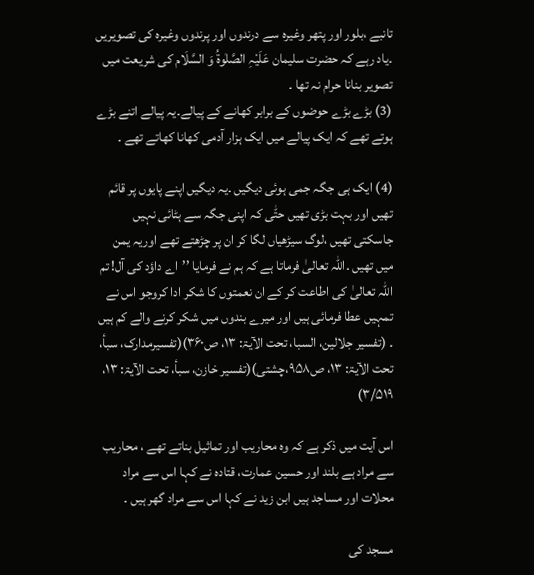تانبے ،بلور اور پتھر وغیرہ سے درندوں اور پرندوں وغیرہ کی تصویریں ۔یاد رہے کہ حضرت سلیمان عَلَیْہِ الصَّلٰوۃُ وَ السَّلَام کی شریعت میں تصویر بنانا حرام نہ تھا ۔
(3) بڑے بڑے حوضوں کے برابر کھانے کے پیالے۔یہ پیالے اتنے بڑے ہوتے تھے کہ ایک پیالے میں ایک ہزار آدمی کھانا کھاتے تھے ۔

(4) ایک ہی جگہ جمی ہوئی دیگیں ۔یہ دیگیں اپنے پایوں پر قائم تھیں اور بہت بڑی تھیں حتّٰی کہ اپنی جگہ سے ہٹائی نہیں جاسکتی تھیں ،لوگ سیڑھیاں لگا کر ان پر چڑھتے تھے اوریہ یمن میں تھیں ۔اللہ تعالیٰ فرماتا ہے کہ ہم نے فرمایا ’’اے داؤد کی آل! تم اللہ تعالیٰ کی اطاعت کر کے ان نعمتوں کا شکر ادا کروجو اس نے تمہیں عطا فرمائی ہیں اور میرے بندوں میں شکر کرنے والے کم ہیں ۔ (تفسیر جلالین، السبا، تحت الآیۃ: ۱۳، ص۳۶۰)(تفسیرمدارک، سبأ، تحت الآیۃ: ۱۳، ص۹۵۸،چشتی)(تفسیر خازن، سبأ، تحت الآیۃ: ۱۳، ۳/۵۱۹)

اس آیت میں ذکر ہے کہ وہ محاریب اور تماثیل بناتے تھے ، محاریب سے مراد ہے بلند اور حسین عمارت، قتادہ نے کہا اس سے مراد محلات اور مساجد ہیں ابن زید نے کہا اس سے مراد گھر ہیں ۔

مسجد کی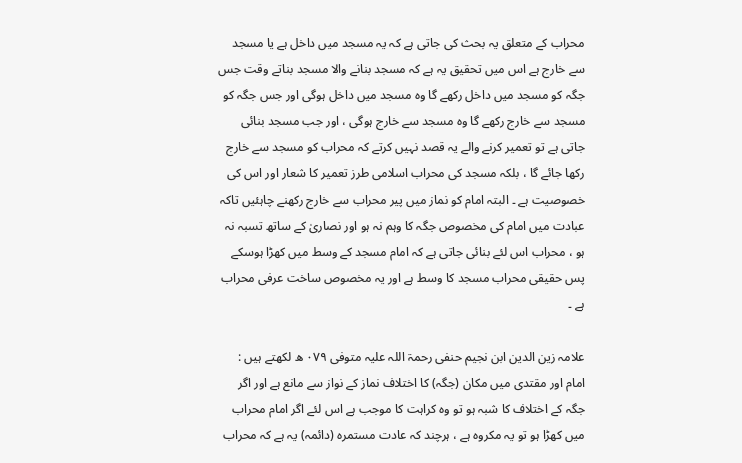محراب کے متعلق یہ بحث کی جاتی ہے کہ یہ مسجد میں داخل ہے یا مسجد سے خارج ہے اس میں تحقیق یہ ہے کہ مسجد بنانے والا مسجد بناتے وقت جس جگہ کو مسجد میں داخل رکھے گا وہ مسجد میں داخل ہوگی اور جس جگہ کو مسجد سے خارج رکھے گا وہ مسجد سے خارج ہوگی ، اور جب مسجد بنائی جاتی ہے تو تعمیر کرنے والے یہ قصد نہیں کرتے کہ محراب کو مسجد سے خارج رکھا جائے گا ، بلکہ مسجد کی محراب اسلامی طرز تعمیر کا شعار اور اس کی خصوصیت ہے ۔ البتہ امام کو نماز میں پیر محراب سے خارج رکھنے چاہئیں تاکہ عبادت میں امام کی مخصوص جگہ کا وہم نہ ہو اور نصاریٰ کے ساتھ تسبہ نہ ہو ، محراب اس لئے بنائی جاتی ہے کہ امام مسجد کے وسط میں کھڑا ہوسکے پس حقیقی محراب مسجد کا وسط ہے اور یہ مخصوص ساخت عرفی محراب ہے ۔

علامہ زین الدین ابن نجیم حنفی رحمۃ اللہ علیہ متوفی ٠٧٩ ھ لکھتے ہیں : امام اور مقتدی میں مکان (جگہ) کا اختلاف نماز کے نواز سے مانع ہے اور اگر جگہ کے اختلاف کا شبہ ہو تو وہ کراہت کا موجب ہے اس لئے اگر امام محراب میں کھڑا ہو تو یہ مکروہ ہے ، ہرچند کہ عادت مستمرہ (دائمہ) یہ ہے کہ محراب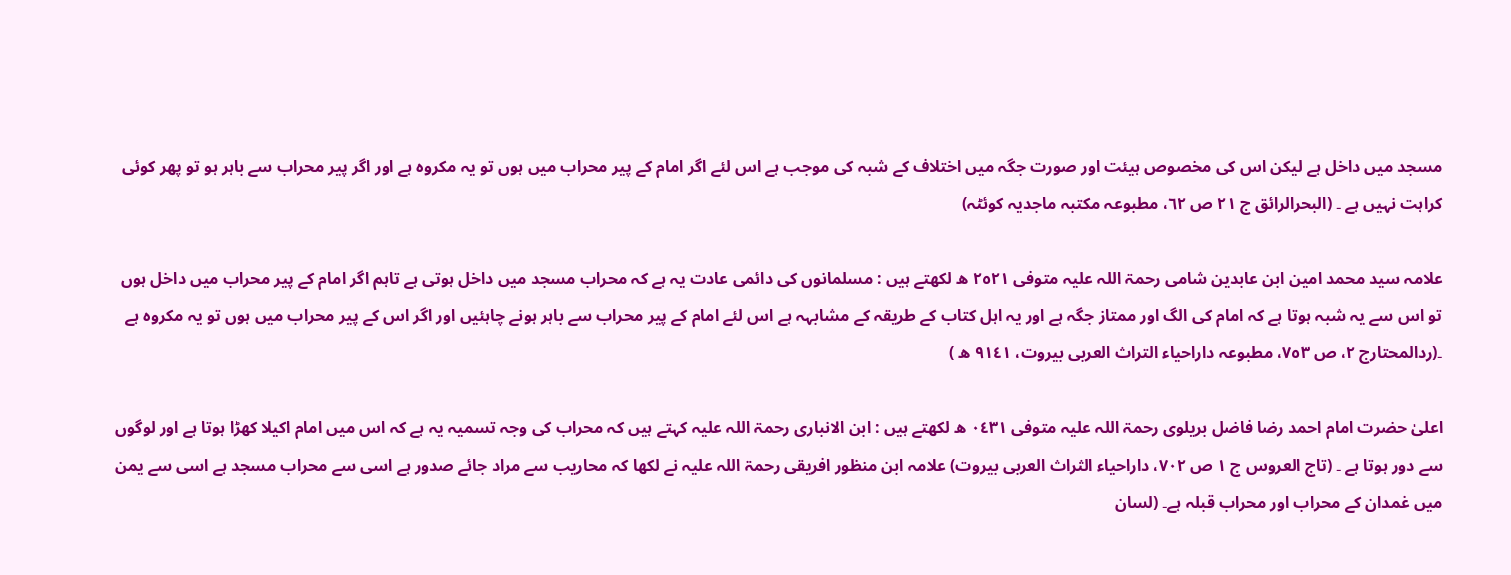مسجد میں داخل ہے لیکن اس کی مخصوص ہیئت اور صورت جگہ میں اختلاف کے شبہ کی موجب ہے اس لئے اگر امام کے پیر محراب میں ہوں تو یہ مکروہ ہے اور اگر پیر محراب سے باہر ہو تو پھر کوئی کراہت نہیں ہے ۔ (البحرالرائق ج ٢١ ص ٦٢، مطبوعہ مکتبہ ماجدیہ کوئٹہ)

علامہ سید محمد امین ابن عابدین شامی رحمۃ اللہ علیہ متوفی ٢٥٢١ ھ لکھتے ہیں : مسلمانوں کی دائمی عادت یہ ہے کہ محراب مسجد میں داخل ہوتی ہے تاہم اگر امام کے پیر محراب میں داخل ہوں تو اس سے یہ شبہ ہوتا ہے کہ امام کی الگ اور ممتاز جگہ ہے اور یہ اہل کتاب کے طریقہ کے مشابہہ ہے اس لئے امام کے پیر محراب سے باہر ہونے چاہئیں اور اگر اس کے پیر محراب میں ہوں تو یہ مکروہ ہے ۔(ردالمحتارج ٢، ص ٧٥٣، مطبوعہ داراحیاء التراث العربی بیروت، ٩١٤١ ھ )

اعلیٰ حضرت امام احمد رضا فاضل بریلوی رحمۃ اللہ علیہ متوفی ٠٤٣١ ھ لکھتے ہیں : ابن الانباری رحمۃ اللہ علیہ کہتے ہیں کہ محراب کی وجہ تسمیہ یہ ہے کہ اس میں امام اکیلا کھڑا ہوتا ہے اور لوگوں سے دور ہوتا ہے ۔ (تاج العروس ج ١ ص ٧٠٢، داراحیاء الثراث العربی بیروت) علامہ ابن منظور افریقی رحمۃ اللہ علیہ نے لکھا کہ محاریب سے مراد جائے صدور ہے اسی سے محراب مسجد ہے اسی سے یمن میں غمدان کے محراب اور محراب قبلہ ہے۔ (لسان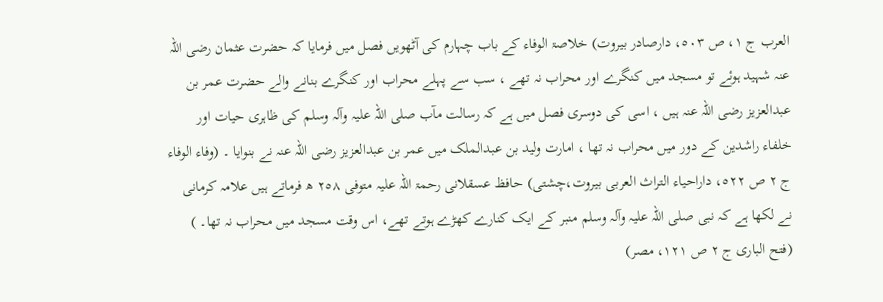العرب ج ١، ص ٥٠٣، دارصادر بیروت) خلاصۃ الوفاء کے باب چہارم کی آٹھویں فصل میں فرمایا کہ حضرت عثمان رضی اللہ عنہ شہید ہوئے تو مسجد میں کنگرے اور محراب نہ تھے ، سب سے پہلے محراب اور کنگرے بنانے والے حضرت عمر بن عبدالعزیز رضی اللہ عنہ ہیں ، اسی کی دوسری فصل میں ہے کہ رسالت مآب صلی اللہ علیہ وآلہ وسلم کی ظاہری حیات اور خلفاء راشدین کے دور میں محراب نہ تھا ، امارت ولید بن عبدالملک میں عمر بن عبدالعزیز رضی اللہ عنہ نے بنوایا ۔ (وفاء الوفاء ج ٢ ص ٥٢٢، داراحیاء التراث العربی بیروت،چشتی) حافظ عسقلانی رحمۃ اللہ علیہ متوفی ٢٥٨ ھ فرماتے ہیں علامہ کرمانی نے لکھا ہے کہ نبی صلی اللہ علیہ وآلہ وسلم منبر کے ایک کنارے کھڑے ہوتے تھے، اس وقت مسجد میں محراب نہ تھا۔ ) (فتح الباری ج ٢ ص ١٢١، مصر)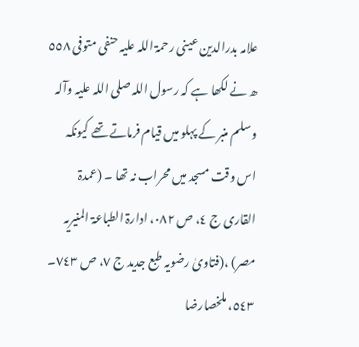علامہ بدرالدین عینی رحمۃ اللہ علیہ حنفی متوفی ٥٥٨ ھ نے لکھا ہے کہ رسول اللہ صلی اللہ علیہ وآلہ وسلم منبر کے پہلو میں قیام فرماتے تھے کیونکہ اس وقت مسجد میں محراب نہ تھا ۔ (عمدۃ القاری ج ٤، ص ٠٨٢، ادارۃ الطباعۃ المنیریہ مصر) ،(فتاویٰ رضویہ طبع جدید ج ٧، ص ٧٤٣۔ ٥٤٣، ملخصارضا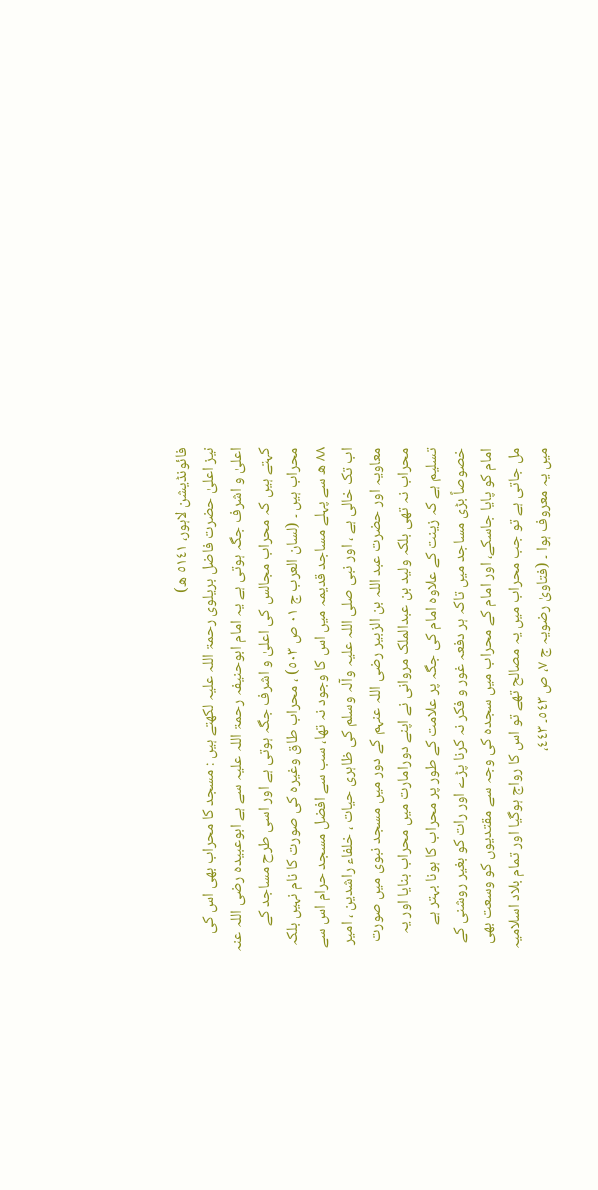فائونڈیشن لاہور، ٥١٤١ ھ)
نیز اعلیٰ حضرت فاضل بریلوی رحمۃ اللہ علیہ لکھتے ہیں : مسجد کا محراب بھی اس کی اعلیٰ و اشرف جگہ ہوتی ہے یہ امام ابوحنیفہ رحمۃ اللہ علیہ سے ہے ابوعبیدہ رضی اللہ عنہ کہتے ہیں کہ محراب مجالس کی اعلیٰ و اشرف جگہ ہوتی ہے اور اسی طرح مساجد کے محراب ہیں ۔ (لسان العرب ج ٠١ ص ٥٠٣) ، محراب طاق وغیرہ کی صورت کا نام نہیں بلکہ ٨٨ ھ سے پہلے مساجد قدیمہ میں اس کا وجود نہ تھا، سب سے افضل مسجد حرام اس سے اب تک خالی ہے ، اور نبی صلی اللہ علیہ وآلہ وسلم کی ظاہری حیات ، خلفاء راشدین ، امیر معاویہ اور حضرت عبد اللہ بن الزبیر رضی اللہ عنہم کے دور میں مسجد نبوی میں صورت محراب نہ تھی بلکہ ولید بن عبدالملک مروانی نے اپنے دورامارت میں محراب بنایا اور یہ تسلیم ہے کہ زینت کے علاوہ امام کی جگہ پر علامت کے طور پر محراب کا ہونا بہتر ہے خصوصاً بڑی مساجد میں تاکہ ہر دفعہ غور و فکر نہ کرنا پڑے اور رات کو بغیر روشنی کے امام کو پایا جاسکے، اور امام کے محراب میں سجدہ کی وجہ سے مقتدیوں کو وسعت بھی مل جاتی ہے تو جب محراب میں یہ مصالح تھے تو اس کا رواج ہوگیا اور تمام بلاد اسلامیہ میں یہ معروف ہوا ۔ (فتاویٰ رضویہ ج ٧، ص ٥٤٣۔ ٤٤٣،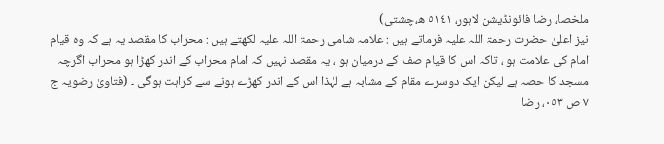ملخصا، رضا فائونڈیشن لاہور، ٥١٤١ ھ،چشتی)
نیز اعلیٰ حضرت رحمۃ اللہ علیہ فرماتے ہیں : علامہ شامی رحمۃ اللہ علیہ لکھتے ہیں : محراب کا مقصد یہ ہے کہ وہ قیام امام کی علامت ہو ، تاکہ اس کا قیام صف کے درمیان ہو ، یہ مقصد نہیں کہ امام محراب کے اندر کھڑا ہو محراب اگرچہ مسجد کا حصہ ہے لیکن ایک دوسرے مقام کے مشابہ ہے لہٰذا اس کے اندر کھڑے ہونے سے کراہت ہوگی ۔ (فتاویٰ رضویہ ج ٧ ص ٠٥٣، رضا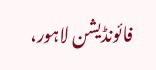فائونڈیشن لاہور،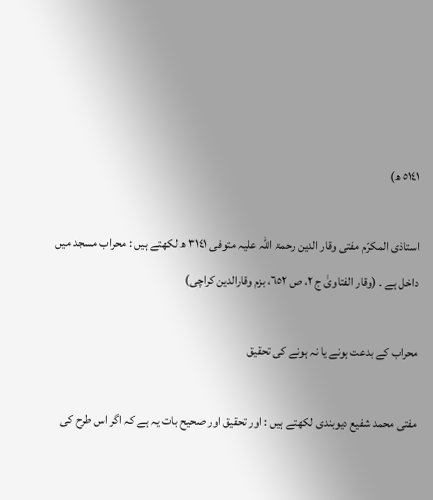٥١٤١ ھ)

استاذی المکرّم مفتی وقار الدین رحمۃ اللہ علیہ متوفی ٣١٤١ ھ لکھتے ہیں : محراب مسجد میں داخل ہے ۔ (وقار الفتاویٰ ج ٢، ص ٦٥٢، بزم وقارالدین کراچی)

محراب کے بدعت ہونے یا نہ ہونے کی تحقیق

مفتی محمد شفیع دیوبندی لکھتے ہیں : اور تحقیق اور صحیح بات یہ ہے کہ اگر اس طرح کی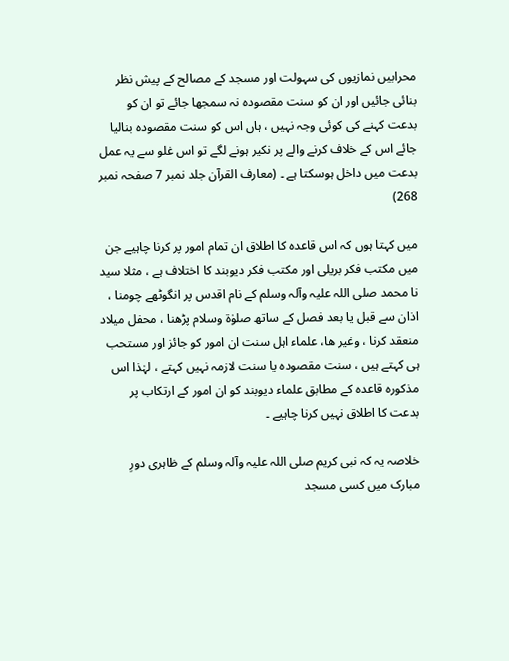محرابیں نمازیوں کی سہولت اور مسجد کے مصالح کے پیش نظر بنائی جائیں اور ان کو سنت مقصودہ نہ سمجھا جائے تو ان کو بدعت کہنے کی کوئی وجہ نہیں ، ہاں اس کو سنت مقصودہ بنالیا جائے اس کے خلاف کرنے والے پر نکیر ہونے لگے تو اس غلو سے یہ عمل بدعت میں داخل ہوسکتا ہے ۔ (معارف القرآن جلد نمبر 7 صفحہ نمبر 268)

میں کہتا ہوں کہ اس قاعدہ کا اطلاق ان تمام امور پر کرنا چاہیے جن میں مکتب فکر بریلی اور مکتب فکر دیوبند کا اختلاف ہے ، مثلا سید نا محمد صلی اللہ علیہ وآلہ وسلم کے نام اقدس پر انگوٹھے چومنا ، اذان سے قبل یا بعد فصل کے ساتھ صلوٰۃ وسلام پڑھنا ، محفل میلاد منعقد کرنا ، وغیر ھا، علماء اہل سنت ان امور کو جائز اور مستحب ہی کہتے ہیں ، سنت مقصودہ یا سنت لازمہ نہیں کہتے ، لہٰذا اس مذکورہ قاعدہ کے مطابق علماء دیوبند کو ان امور کے ارتکاب پر بدعت کا اطلاق نہیں کرنا چاہیے ۔

خلاصہ یہ کہ نبی کریم صلی اللہ علیہ وآلہ وسلم کے ظاہری دورِ مبارک میں کسی مسجد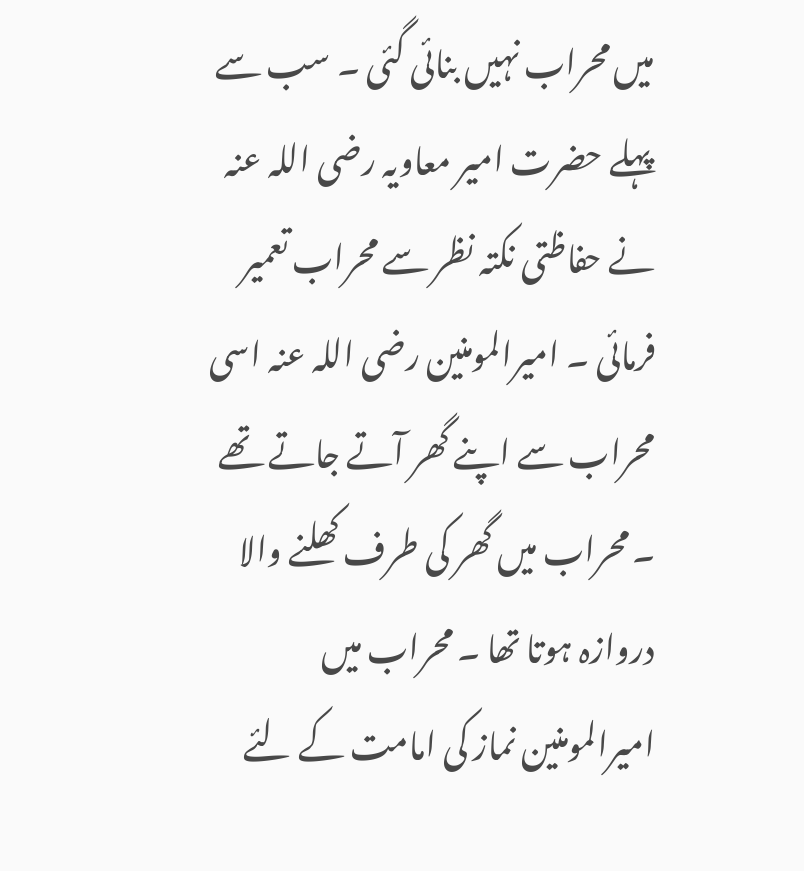میں محراب نہیں بنائی گئی ۔ سب سے پہلے حضرت امیر معاویہ رضی اللہ عنہ نے حفاظتی نکتہ نظر سے محراب تعمیر فرمائی ۔ امیرالمومنین رضی اللہ عنہ اسی محراب سے اپنے گھر آتے جاتے تھے ۔ محراب میں گھر کی طرف کھلنے والا دروازہ ہوتا تھا ۔ محراب میں امیرالمومنین نماز کی امامت کے لئے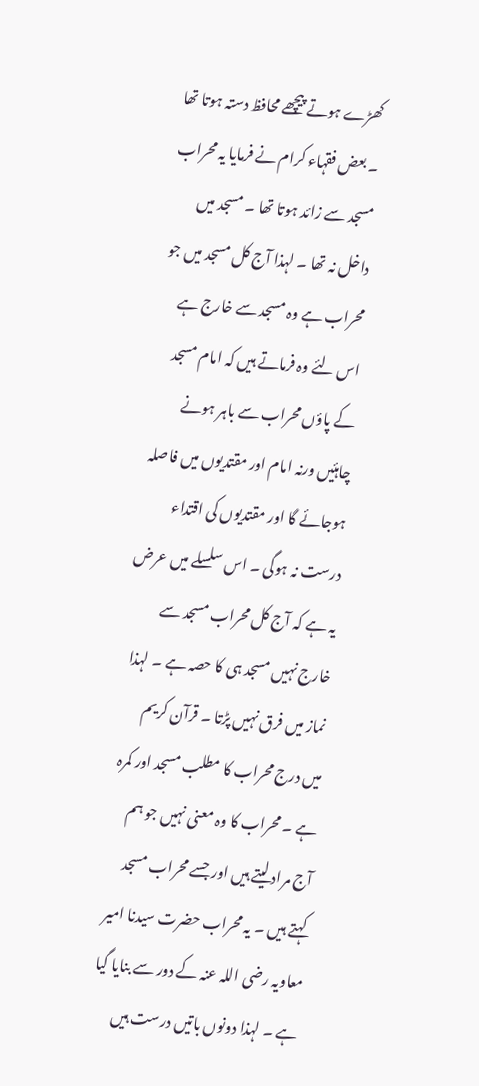کھڑے ہوتے پیچھے محافظ دستہ ہوتا تھا ۔ بعض فقہاء کرام نے فرمایا یہ محراب مسجد سے زائد ہوتا تھا ۔ مسجد میں داخل نہ تھا ۔ لہذا آج کل مسجد میں جو محراب ہے وہ مسجد سے خارج ہے اس لئے وہ فرماتے ہیں کہ امام مسجد کے پاؤں محراب سے باہر ہونے چاہئیں ورنہ امام اور مقتدیوں میں فاصلہ ہوجائے گا اور مقتدیوں کی اقتداء درست نہ ہوگی ۔ اس سلسلے میں عرض یہ ہے کہ آج کل محراب مسجد سے خارج نہیں مسجد ہی کا حصہ ہے ۔ لہذا نماز میں فرق نہیں پڑتا ۔ قرآن کریم میں درج محراب کا مطلب مسجد اور کمرہ ہے ۔ محراب کا وہ معنی نہیں جو ہم آج مراد لیتے ہیں اور جسے محراب مسجد کہتے ہیں ۔ یہ محراب حضرت سیدنا امیر معاویہ رضی اللہ عنہ کے دور سے بنایا گیا ہے ۔ لہذا دونوں باتیں درست ہیں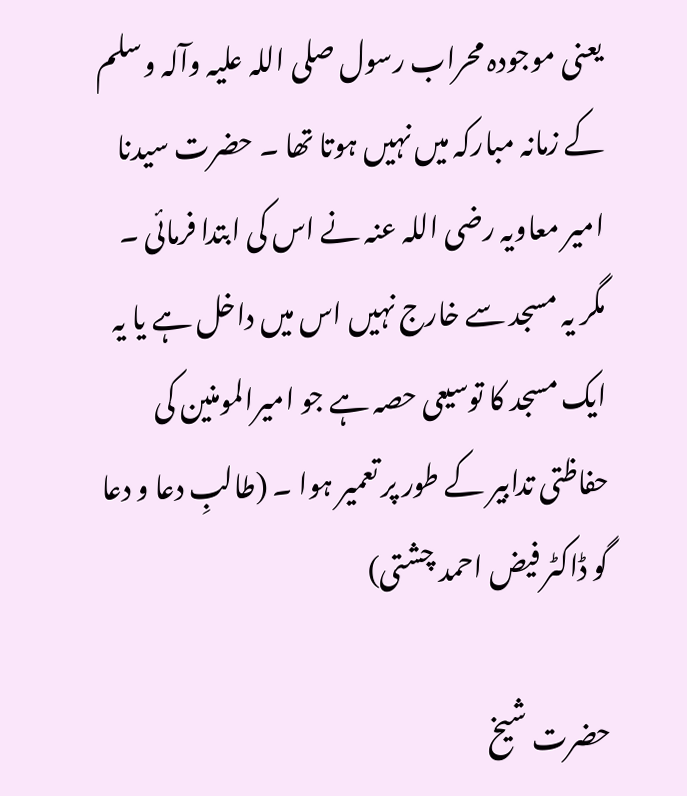یعنی موجودہ محراب رسول صلی اللہ علیہ وآلہ وسلم کے زمانہ مبارکہ میں نہیں ہوتا تھا ۔ حضرت سیدنا امیر معاویہ رضی اللہ عنہ نے اس کی ابتدا فرمائی ۔ مگر یہ مسجد سے خارج نہیں اس میں داخل ہے یا یہ ایک مسجد کا توسیعی حصہ ہے جو امیرالمومنین کی حفاظتی تدابیر کے طور پر تعمیر ہوا ۔ (طالبِ دعا و دعا گو ڈاکٹر فیض احمد چشتی)

حضرت شیخ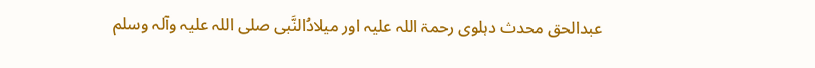عبدالحق محدث دہلوی رحمۃ اللہ علیہ اور میلادُالنَّبی صلی اللہ علیہ وآلہ وسلم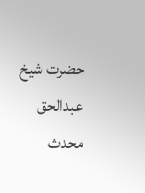حضرت شیخ عبدالحق محدث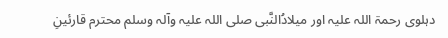دہلوی رحمۃ اللہ علیہ اور میلادُالنَّبی صلی اللہ علیہ وآلہ وسلم محترم قارئینِ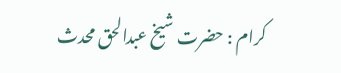کرام : حضرت شیخ عبدالحق محدث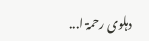دہلوی رحمۃ ا...